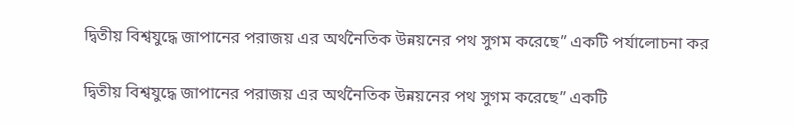দ্বিতীয় বিশ্বযুদ্ধে জাপানের পরাজয় এর অর্থনৈতিক উন্নয়নের পথ সুগম করেছে” একটি পর্যালোচনা কর

দ্বিতীয় বিশ্বযুদ্ধে জাপানের পরাজয় এর অর্থনৈতিক উন্নয়নের পথ সুগম করেছে” একটি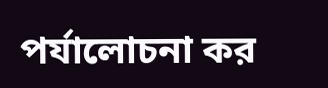পর্যালোচনা কর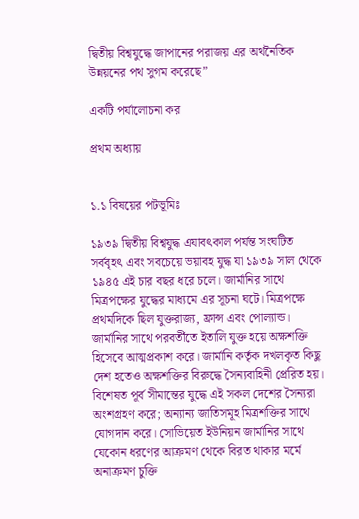দ্বিতীয় বিশ্বযুদ্ধে জাপানের পরাজয় এর অর্থনৈতিক উন্নয়নের পথ সুগম করেছে”

একটি পর্যালোচনা কর

প্রথম অধ্যায়


১.১ বিষয়ের পটভূমিঃ

১৯৩৯ দ্বিতীয় বিশ্বযুদ্ধ এযাবৎকাল পর্যন্ত সংঘটিত সর্ববৃহৎ এবং সবচেয়ে ভয়াবহ যুদ্ধ যা ১৯৩৯ সাল থেকে ১৯৪৫ এই চার বছর ধরে চলে। জার্মানির সাথে মিত্রপক্ষের যুদ্ধের মাধ্যমে এর সূচনা ঘটে। মিত্রপক্ষে প্রথমদিকে ছিল যুক্তরাজ্য, ফ্রান্স এবং পোল্যান্ড। জার্মানির সাথে পরবর্তীতে ইতালি যুক্ত হয়ে অক্ষশক্তি হিসেবে আত্মপ্রকাশ করে। জার্মানি কর্তৃক দখলকৃত কিছু দেশ হতেও অক্ষশক্তির বিরুদ্ধে সৈন্যবাহিনী প্রেরিত হয়। বিশেষত পূর্ব সীমান্তের যুদ্ধে এই সকল দেশের সৈন্যরা অংশগ্রহণ করে; অন্যান্য জাতিসমূহ মিত্রশক্তির সাথে যোগদান করে। সোভিয়েত ইউনিয়ন জার্মানির সাথে যেকোন ধরণের আক্রমণ থেকে বিরত থাকার মর্মে অনাক্রমণ চুক্তি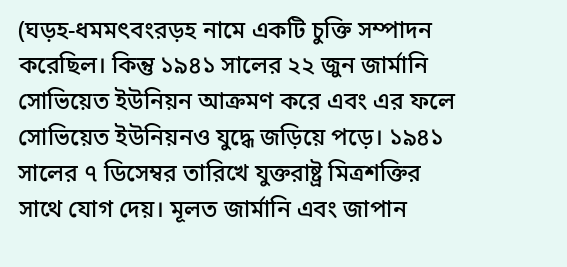(ঘড়হ-ধমমৎবংরড়হ নামে একটি চুক্তি সম্পাদন করেছিল। কিন্তু ১৯৪১ সালের ২২ জুন জার্মানি সোভিয়েত ইউনিয়ন আক্রমণ করে এবং এর ফলে সোভিয়েত ইউনিয়নও যুদ্ধে জড়িয়ে পড়ে। ১৯৪১ সালের ৭ ডিসেম্বর তারিখে যুক্তরাষ্ট্র মিত্রশক্তির সাথে যোগ দেয়। মূলত জার্মানি এবং জাপান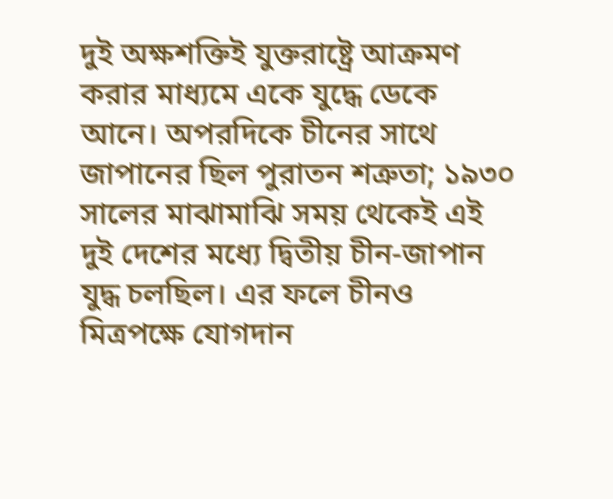দুই অক্ষশক্তিই যুক্তরাষ্ট্রে আক্রমণ করার মাধ্যমে একে যুদ্ধে ডেকে আনে। অপরদিকে চীনের সাথে জাপানের ছিল পুরাতন শত্রুতা; ১৯৩০ সালের মাঝামাঝি সময় থেকেই এই দুই দেশের মধ্যে দ্বিতীয় চীন-জাপান যুদ্ধ চলছিল। এর ফলে চীনও মিত্রপক্ষে যোগদান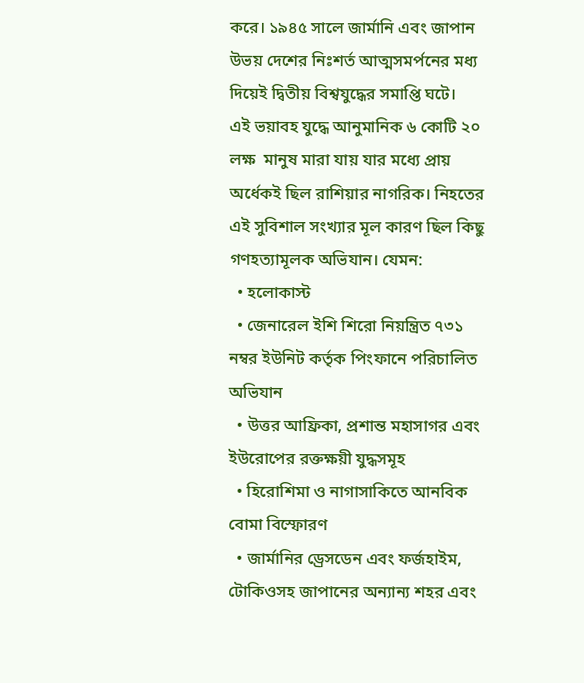করে। ১৯৪৫ সালে জার্মানি এবং জাপান উভয় দেশের নিঃশর্ত আত্মসমর্পনের মধ্য দিয়েই দ্বিতীয় বিশ্বযুদ্ধের সমাপ্তি ঘটে।
এই ভয়াবহ যুদ্ধে আনুমানিক ৬ কোটি ২০ লক্ষ  মানুষ মারা যায় যার মধ্যে প্রায় অর্ধেকই ছিল রাশিয়ার নাগরিক। নিহতের এই সুবিশাল সংখ্যার মূল কারণ ছিল কিছু গণহত্যামূলক অভিযান। যেমন:
  • হলোকাস্ট
  • জেনারেল ইশি শিরো নিয়ন্ত্রিত ৭৩১ নম্বর ইউনিট কর্তৃক পিংফানে পরিচালিত অভিযান
  • উত্তর আফ্রিকা, প্রশান্ত মহাসাগর এবং ইউরোপের রক্তক্ষয়ী যুদ্ধসমূহ
  • হিরোশিমা ও নাগাসাকিতে আনবিক বোমা বিস্ফোরণ
  • জার্মানির ড্রেসডেন এবং ফর্জহাইম, টোকিওসহ জাপানের অন্যান্য শহর এবং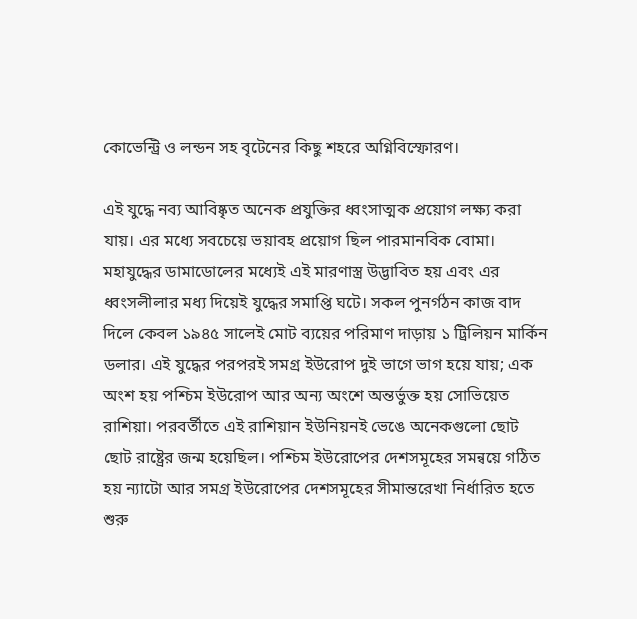কোভেন্ট্রি ও লন্ডন সহ বৃটেনের কিছু শহরে অগ্নিবিস্ফোরণ।

এই যুদ্ধে নব্য আবিষ্কৃত অনেক প্রযুক্তির ধ্বংসাত্মক প্রয়োগ লক্ষ্য করা যায়। এর মধ্যে সবচেয়ে ভয়াবহ প্রয়োগ ছিল পারমানবিক বোমা। মহাযুদ্ধের ডামাডোলের মধ্যেই এই মারণাস্ত্র উদ্ভাবিত হয় এবং এর ধ্বংসলীলার মধ্য দিয়েই যুদ্ধের সমাপ্তি ঘটে। সকল পুনর্গঠন কাজ বাদ দিলে কেবল ১৯৪৫ সালেই মোট ব্যয়ের পরিমাণ দাড়ায় ১ ট্রিলিয়ন মার্কিন ডলার। এই যুদ্ধের পরপরই সমগ্র ইউরোপ দুই ভাগে ভাগ হয়ে যায়; এক অংশ হয় পশ্চিম ইউরোপ আর অন্য অংশে অন্তর্ভুক্ত হয় সোভিয়েত রাশিয়া। পরবর্তীতে এই রাশিয়ান ইউনিয়নই ভেঙে অনেকগুলো ছোট ছোট রাষ্ট্রের জন্ম হয়েছিল। পশ্চিম ইউরোপের দেশসমূহের সমন্বয়ে গঠিত হয় ন্যাটো আর সমগ্র ইউরোপের দেশসমূহের সীমান্তরেখা নির্ধারিত হতে শুরু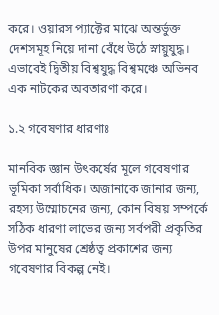করে। ওয়ারস প্যাক্টের মাঝে অন্তর্ভুক্ত দেশসমূহ নিয়ে দানা বেঁধে উঠে স্নায়ুযুদ্ধ। এভাবেই দ্বিতীয় বিশ্বযুদ্ধ বিশ্বমঞ্চে অভিনব এক নাটকের অবতারণা করে।

১.২ গবেষণার ধারণাঃ

মানবিক জ্ঞান উৎকর্ষের মূলে গবেষণার ভূমিকা সর্বাধিক। অজানাকে জানার জন্য, রহস্য উম্মোচনের জন্য, কোন বিষয় সম্পর্কে সঠিক ধারণা লাভের জন্য সর্বপরী প্রকৃতির উপর মানুষের শ্রেষ্ঠত্ব প্রকাশের জন্য গবেষণার বিকল্প নেই।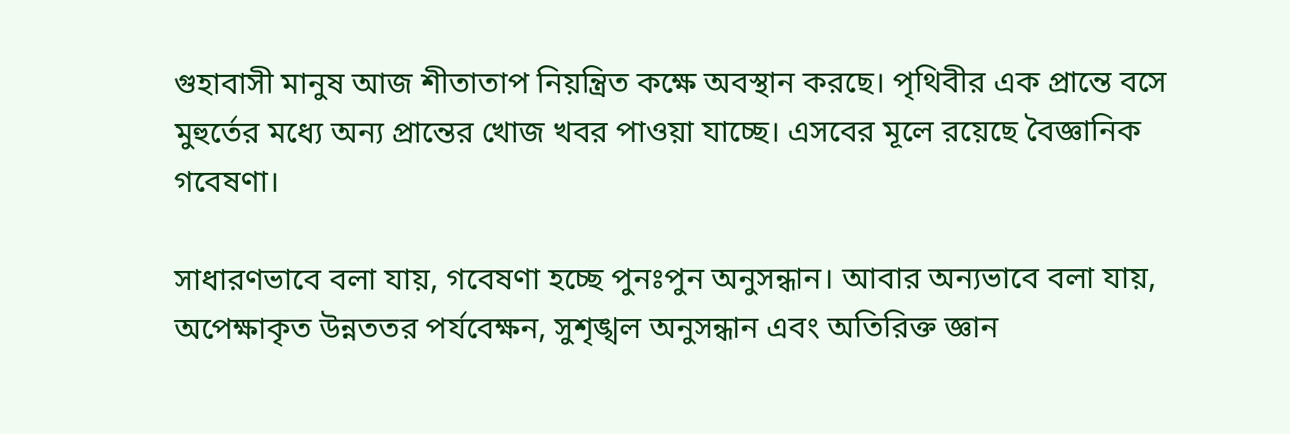গুহাবাসী মানুষ আজ শীতাতাপ নিয়ন্ত্রিত কক্ষে অবস্থান করছে। পৃথিবীর এক প্রান্তে বসে মুহুর্তের মধ্যে অন্য প্রান্তের খোজ খবর পাওয়া যাচ্ছে। এসবের মূলে রয়েছে বৈজ্ঞানিক গবেষণা।

সাধারণভাবে বলা যায়, গবেষণা হচ্ছে পুনঃপুন অনুসন্ধান। আবার অন্যভাবে বলা যায়, অপেক্ষাকৃত উন্নততর পর্যবেক্ষন, সুশৃঙ্খল অনুসন্ধান এবং অতিরিক্ত জ্ঞান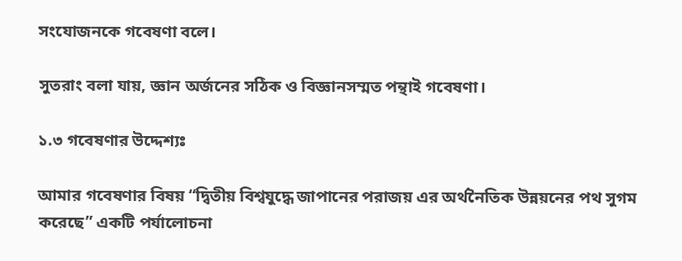সংযোজনকে গবেষণা বলে।

সুতরাং বলা যায়, জ্ঞান অর্জনের সঠিক ও বিজ্ঞানসম্মত পন্থাই গবেষণা।

১.৩ গবেষণার উদ্দেশ্যঃ

আমার গবেষণার বিষয় “দ্বিতীয় বিশ্বযুদ্ধে জাপানের পরাজয় এর অর্থনৈতিক উন্নয়নের পথ সুগম করেছে” একটি পর্যালোচনা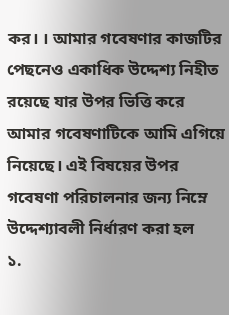কর। । আমার গবেষণার কাজটির পেছনেও একাধিক উদ্দেশ্য নিহীত রয়েছে যার উপর ভিত্তি করে আমার গবেষণাটিকে আমি এগিয়ে নিয়েছে। এই বিষয়ের উপর গবেষণা পরিচালনার জন্য নিম্নে উদ্দেশ্যাবলী নির্ধারণ করা হল
১.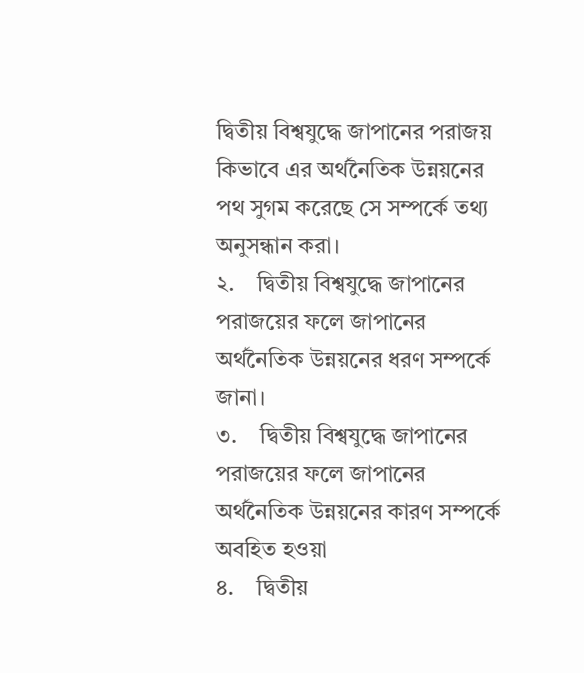দ্বিতীয় বিশ্বযুদ্ধে জাপানের পরাজয় কিভাবে এর অর্থনৈতিক উন্নয়নের পথ সুগম করেছে সে সম্পর্কে তথ্য অনুসন্ধান করা।
২.    দ্বিতীয় বিশ্বযুদ্ধে জাপানের পরাজয়ের ফলে জাপানের অর্থনৈতিক উন্নয়নের ধরণ সম্পর্কে জানা।
৩.    দ্বিতীয় বিশ্বযুদ্ধে জাপানের পরাজয়ের ফলে জাপানের অর্থনৈতিক উন্নয়নের কারণ সম্পর্কে অবহিত হওয়া
৪.    দ্বিতীয়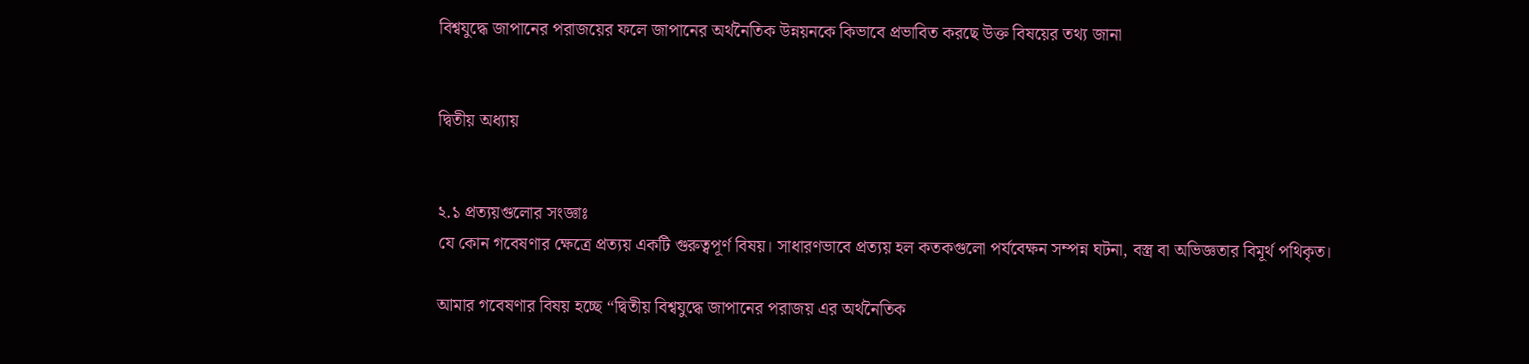বিশ্বযুদ্ধে জাপানের পরাজয়ের ফলে জাপানের অর্থনৈতিক উন্নয়নকে কিভাবে প্রভাবিত করছে উক্ত বিষয়ের তথ্য জানা


দ্বিতীয় অধ্যায়


২.১ প্রত্যয়গুলোর সংজ্ঞাঃ
যে কোন গবেষণার ক্ষেত্রে প্রত্যয় একটি গুরুত্বপূর্ণ বিষয়। সাধারণভাবে প্রত্যয় হল কতকগুলো পর্যবেক্ষন সম্পন্ন ঘটনা, বস্ত্র বা অভিজ্ঞতার বিমূর্থ পথিকৃত।

আমার গবেষণার বিষয় হচ্ছে “দ্বিতীয় বিশ্বযুদ্ধে জাপানের পরাজয় এর অর্থনৈতিক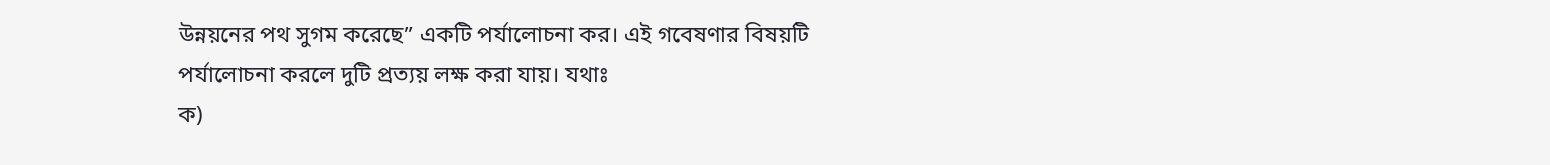উন্নয়নের পথ সুগম করেছে” একটি পর্যালোচনা কর। এই গবেষণার বিষয়টি পর্যালোচনা করলে দুটি প্রত্যয় লক্ষ করা যায়। যথাঃ
ক)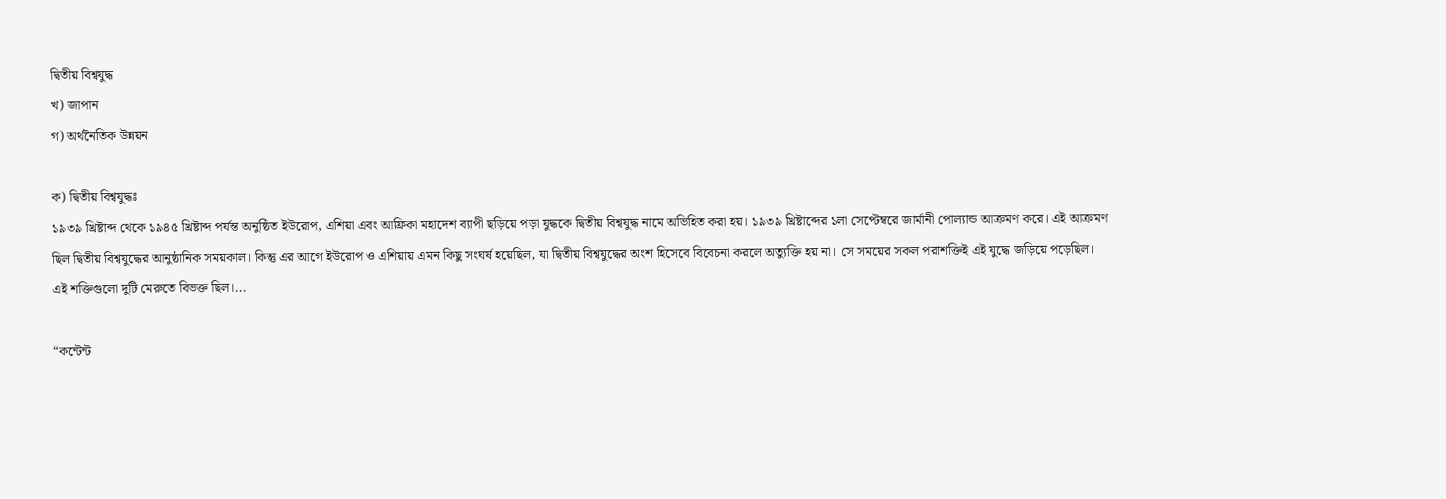দ্বিতীয় বিশ্বযুদ্ধ
খ) জাপান
গ) অর্থনৈতিক উন্নয়ন

ক) দ্বিতীয় বিশ্বযুদ্ধঃ
১৯৩৯ খ্রিষ্টাব্দ থেকে ১৯৪৫ খ্রিষ্টাব্দ পর্যন্ত অনুষ্ঠিত ইউরোপ, এশিয়া এবং আফ্রিকা মহাদেশ ব্যাপী ছড়িয়ে পড়া যুদ্ধকে দ্বিতীয় বিশ্বযুদ্ধ নামে অভিহিত করা হয়। ১৯৩৯ খ্রিষ্টাব্দের ১লা সেপ্টেম্বরে জার্মানী পোল্যান্ড আক্রমণ করে। এই আক্রমণ ছিল দ্বিতীয় বিশ্বযুদ্ধের আনুষ্ঠানিক সময়কাল। কিন্তু এর আগে ইউরোপ ও এশিয়ায় এমন কিছু সংঘর্ষ হয়েছিল, যা দ্বিতীয় বিশ্বযুদ্ধের অংশ হিসেবে বিবেচনা করলে অত্যুক্তি হয় না। সে সময়ের সকল পরাশক্তিই এই যুদ্ধে জড়িয়ে পড়েছিল। এই শক্তিগুলো দুটি মেরুতে বিভক্ত ছিল।...

“কন্টেন্ট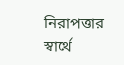নিরাপত্তার স্বার্থে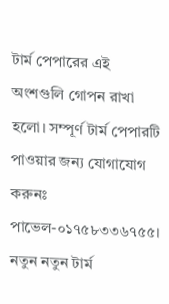টার্ম পেপারের এই অংশগুলি গোপন রাখা হলো। সম্পূর্ণ টার্ম পেপারটি পাওয়ার জন্য যোগাযোগ করুনঃ পাভেল-০১৭৫৮৩৩৬৭৫৫। নতুন নতুন টার্ম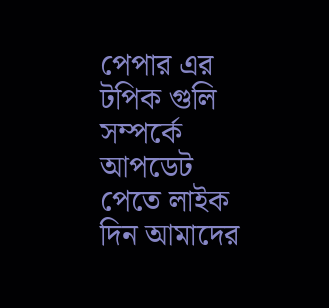পেপার এর টপিক গুলি সম্পর্কে আপডেট পেতে লাইক দিন আমাদের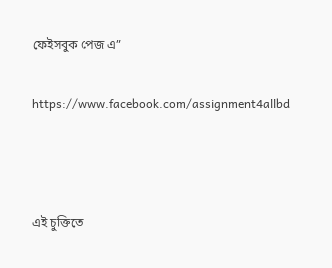ফেইসবুক পেজ এ”

https://www.facebook.com/assignment4allbd



এই চুক্তিতে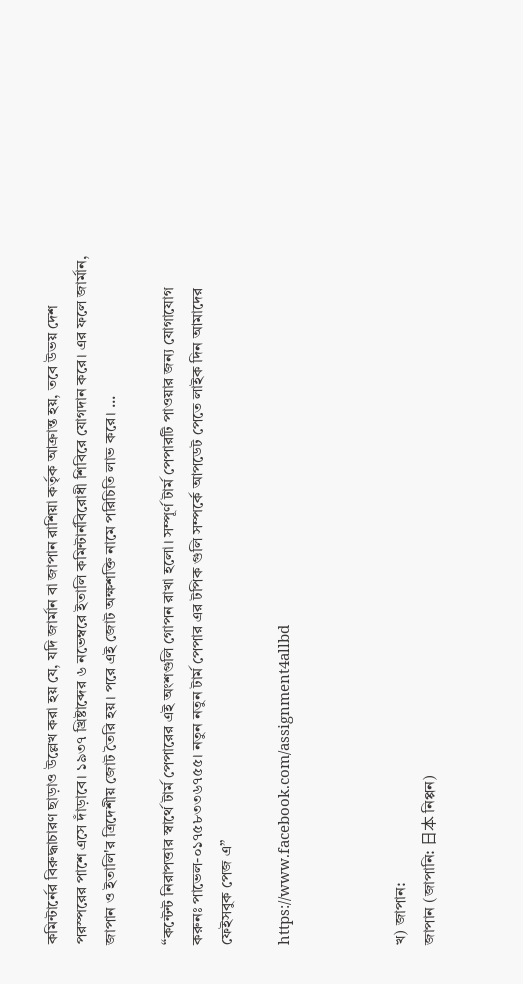কমিন্টার্নের বিরুদ্ধাচারণ ছাড়াও উল্লেখ করা হয় যে, যদি জার্মান বা জাপান রাশিয়া কর্তৃক আক্রান্ত হয়, তবে উভয় দেশ পরস্পরের পাশে এসে দাঁড়াবে। ১৯৩৭ খ্রিষ্টাব্দের ৬ নভেম্বরে ইতালি কমিন্টার্নবিরোধী শিবিরে যোগদান করে। এর ফলে জার্মান, জাপান ও ইতালি'র ত্রিদেশীয় জোট তৈরি হয়। পরে এই জোট অক্ষশক্তি নামে পরিচিতি লাভ করে। ...

“কন্টেন্ট নিরাপত্তার স্বার্থে টার্ম পেপারের এই অংশগুলি গোপন রাখা হলো। সম্পূর্ণ টার্ম পেপারটি পাওয়ার জন্য যোগাযোগ করুনঃ পাভেল-০১৭৫৮৩৩৬৭৫৫। নতুন নতুন টার্ম পেপার এর টপিক গুলি সম্পর্কে আপডেট পেতে লাইক দিন আমাদের ফেইসবুক পেজ এ”

https://www.facebook.com/assignment4allbd



খ) জাপান:
জাপান (জাপানি: 日本 নিপ্পন)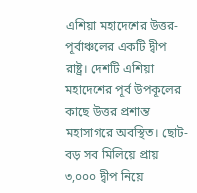এশিয়া মহাদেশের উত্তর-পূর্বাঞ্চলের একটি দ্বীপ রাষ্ট্র। দেশটি এশিয়া মহাদেশের পূর্ব উপকূলের কাছে উত্তর প্রশান্ত মহাসাগরে অবস্থিত। ছোট-বড় সব মিলিয়ে প্রায় ৩,০০০ দ্বীপ নিয়ে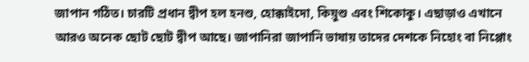জাপান গঠিত। চারটি প্রধান দ্বীপ হল হনশু, হোক্কাইদো, কিয়ুশু এবং শিকোকু। এছাড়াও এখানে আরও অনেক ছোট ছোট দ্বীপ আছে। জাপানিরা জাপানি ভাষায় তাদের দেশকে নিহোং বা নিপ্পোং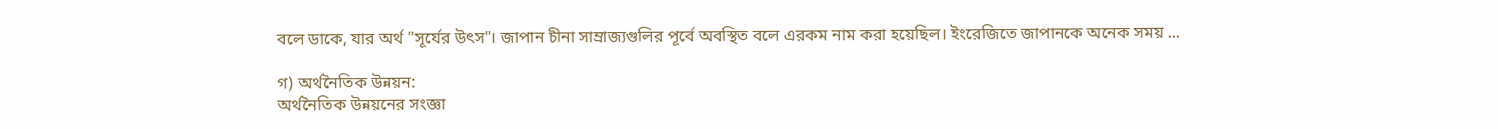বলে ডাকে, যার অর্থ "সূর্যের উৎস"। জাপান চীনা সাম্রাজ্যগুলির পূর্বে অবস্থিত বলে এরকম নাম করা হয়েছিল। ইংরেজিতে জাপানকে অনেক সময় ...

গ) অর্থনৈতিক উন্নয়ন:
অর্থনৈতিক উন্নয়নের সংজ্ঞা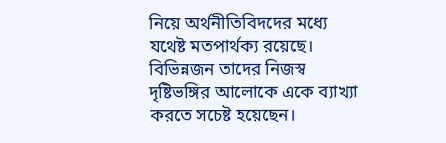নিয়ে অর্থনীতিবিদদের মধ্যে যথেষ্ট মতপার্থক্য রয়েছে। বিভিন্নজন তাদের নিজস্ব দৃষ্টিভঙ্গির আলোকে একে ব্যাখ্যা করতে সচেষ্ট হয়েছেন।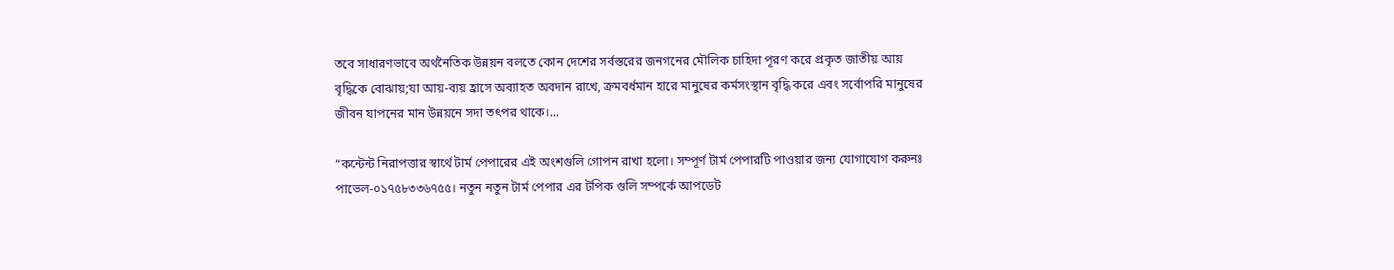তবে সাধারণভাবে অর্থনৈতিক উন্নয়ন বলতে কোন দেশের সর্বস্তরের জনগনের মৌলিক চাহিদা পূরণ করে প্রকৃত জাতীয় আয় বৃদ্ধিকে বোঝায়;যা আয়-ব্যয় হ্রাসে অব্যাহত অবদান রাখে, ক্রমবর্ধমান হারে মানুষের কর্মসংস্থান বৃদ্ধি করে এবং সর্বোপরি মানুষের জীবন যাপনের মান উন্নয়নে সদা তৎপর থাকে।...

“কন্টেন্ট নিরাপত্তার স্বার্থে টার্ম পেপারের এই অংশগুলি গোপন রাখা হলো। সম্পূর্ণ টার্ম পেপারটি পাওয়ার জন্য যোগাযোগ করুনঃ পাভেল-০১৭৫৮৩৩৬৭৫৫। নতুন নতুন টার্ম পেপার এর টপিক গুলি সম্পর্কে আপডেট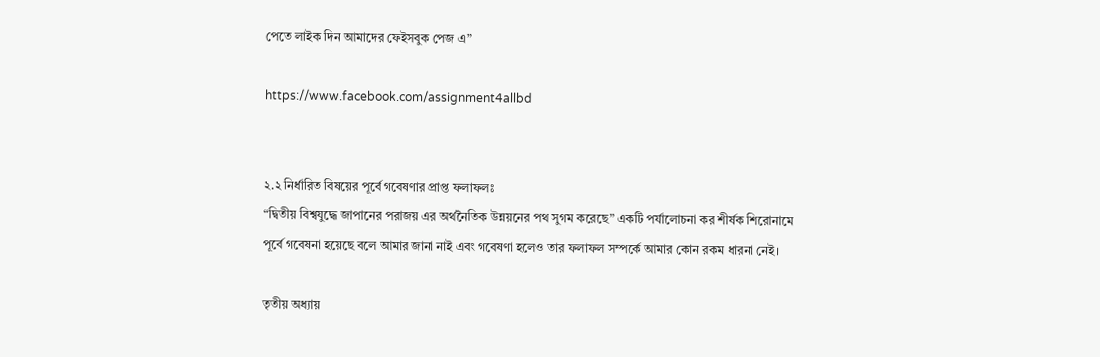পেতে লাইক দিন আমাদের ফেইসবুক পেজ এ”

https://www.facebook.com/assignment4allbd


২.২ নির্ধারিত বিষয়ের পূর্বে গবেষণার প্রাপ্ত ফলাফলঃ
“দ্বিতীয় বিশ্বযুদ্ধে জাপানের পরাজয় এর অর্থনৈতিক উন্নয়নের পথ সুগম করেছে” একটি পর্যালোচনা কর শীর্ষক শিরোনামে পূর্বে গবেষনা হয়েছে বলে আমার জানা নাই এবং গবেষণা হলেও তার ফলাফল সম্পর্কে আমার কোন রকম ধারনা নেই।

তৃতীয় অধ্যায়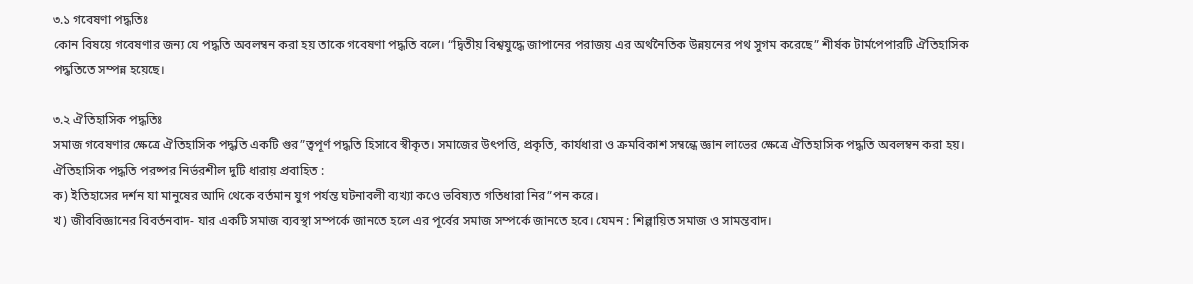৩.১ গবেষণা পদ্ধতিঃ
কোন বিষয়ে গবেষণার জন্য যে পদ্ধতি অবলম্বন করা হয় তাকে গবেষণা পদ্ধতি বলে। “দ্বিতীয় বিশ্বযুদ্ধে জাপানের পরাজয় এর অর্থনৈতিক উন্নয়নের পথ সুগম করেছে” শীর্ষক টার্মপেপারটি ঐতিহাসিক পদ্ধতিতে সম্পন্ন হয়েছে।

৩.২ ঐতিহাসিক পদ্ধতিঃ
সমাজ গবেষণার ক্ষেত্রে ঐতিহাসিক পদ্ধতি একটি গুর”ত্বপূর্ণ পদ্ধতি হিসাবে স্বীকৃত। সমাজের উৎপত্তি, প্রকৃতি, কার্যধারা ও ক্রমবিকাশ সম্বন্ধে জ্ঞান লাভের ক্ষেত্রে ঐতিহাসিক পদ্ধতি অবলম্বন করা হয়।
ঐতিহাসিক পদ্ধতি পরষ্পর নির্ভরশীল দুটি ধারায় প্রবাহিত :
ক) ইতিহাসের দর্শন যা মানুষের আদি থেকে বর্তমান যুগ পর্যন্ত ঘটনাবলী ব্যখ্যা কওে ভবিষ্যত গতিধারা নির”পন করে।
খ) জীববিজ্ঞানের বিবর্তনবাদ- যার একটি সমাজ ব্যবস্থা সম্পর্কে জানতে হলে এর পূর্বের সমাজ সম্পর্কে জানতে হবে। যেমন : শিল্পায়িত সমাজ ও সামন্তবাদ।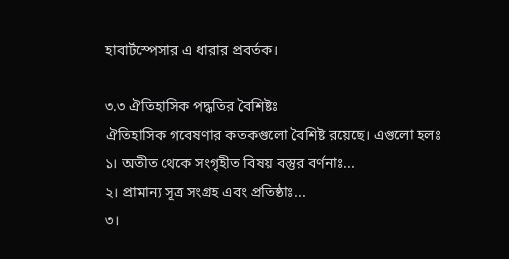হাবার্টস্পেসার এ ধারার প্রবর্তক।

৩.৩ ঐতিহাসিক পদ্ধতির বৈশিষ্টঃ
ঐতিহাসিক গবেষণার কতকগুলো বৈশিষ্ট রয়েছে। এগুলো হলঃ
১। অতীত থেকে সংগৃহীত বিষয় বস্তুর বর্ণনাঃ...
২। প্রামান্য সূত্র সংগ্রহ এবং প্রতিষ্ঠাঃ...
৩।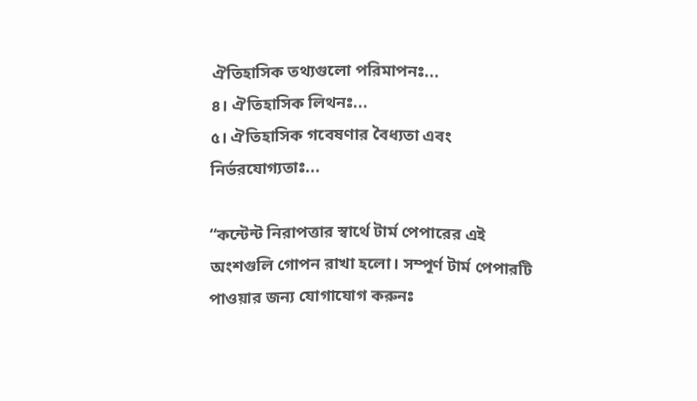ঐতিহাসিক তথ্যগুলো পরিমাপনঃ...
৪। ঐতিহাসিক লিথনঃ...
৫। ঐতিহাসিক গবেষণার বৈধ্যতা এবং নির্ভরযোগ্যতাঃ...

“কন্টেন্ট নিরাপত্তার স্বার্থে টার্ম পেপারের এই অংশগুলি গোপন রাখা হলো। সম্পূর্ণ টার্ম পেপারটি পাওয়ার জন্য যোগাযোগ করুনঃ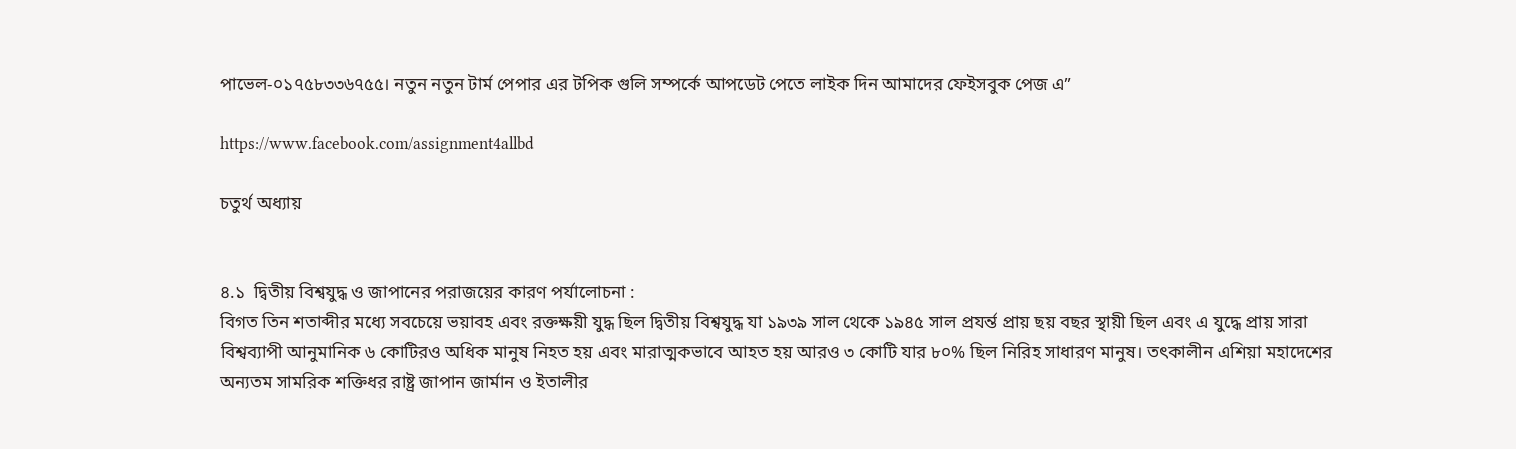পাভেল-০১৭৫৮৩৩৬৭৫৫। নতুন নতুন টার্ম পেপার এর টপিক গুলি সম্পর্কে আপডেট পেতে লাইক দিন আমাদের ফেইসবুক পেজ এ”

https://www.facebook.com/assignment4allbd

চতুর্থ অধ্যায়


৪.১  দ্বিতীয় বিশ্বযুদ্ধ ও জাপানের পরাজয়ের কারণ পর্যালোচনা :
বিগত তিন শতাব্দীর মধ্যে সবচেয়ে ভয়াবহ এবং রক্তক্ষয়ী যুদ্ধ ছিল দ্বিতীয় বিশ্বযুদ্ধ যা ১৯৩৯ সাল থেকে ১৯৪৫ সাল প্রযর্ন্ত প্রায় ছয় বছর স্থায়ী ছিল এবং এ যুদ্ধে প্রায় সারা বিশ্বব্যাপী আনুমানিক ৬ কোটিরও অধিক মানুষ নিহত হয় এবং মারাত্মকভাবে আহত হয় আরও ৩ কোটি যার ৮০% ছিল নিরিহ সাধারণ মানুষ। তৎকালীন এশিয়া মহাদেশের অন্যতম সামরিক শক্তিধর রাষ্ট্র জাপান জার্মান ও ইতালীর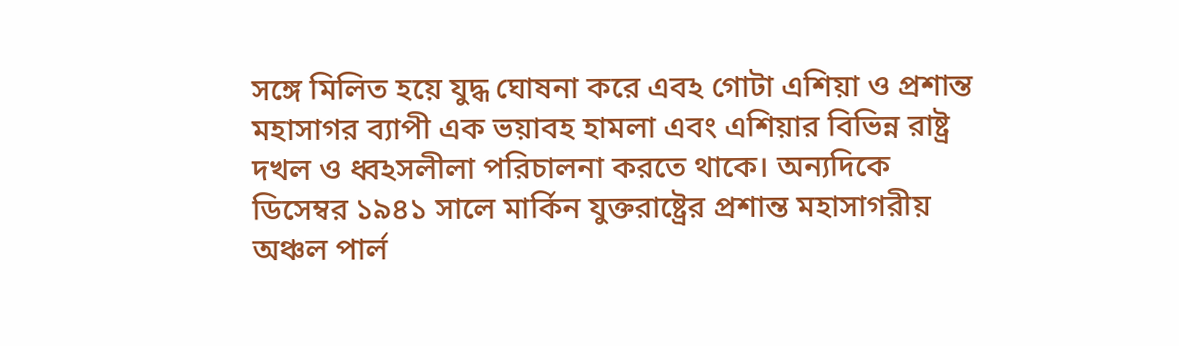সঙ্গে মিলিত হয়ে যুদ্ধ ঘোষনা করে এবঽ গোটা এশিয়া ও প্রশান্ত মহাসাগর ব্যাপী এক ভয়াবহ হামলা এবং এশিয়ার বিভিন্ন রাষ্ট্র দখল ও ধ্বঽসলীলা পরিচালনা করতে থাকে। অন্যদিকে ডিসেম্বর ১৯৪১ সালে মার্কিন যুক্তরাষ্ট্রের প্রশান্ত মহাসাগরীয় অঞ্চল পার্ল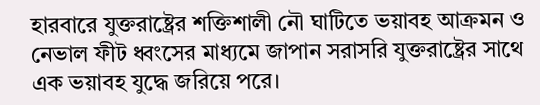হারবারে যুক্তরাষ্ট্রের শক্তিশালী নৌ ঘাটিতে ভয়াবহ আক্রমন ও নেভাল ফীট ধ্বংসের মাধ্যমে জাপান সরাসরি যুক্তরাষ্ট্রের সাথে এক ভয়াবহ যুদ্ধে জরিয়ে পরে।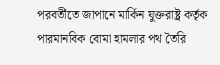পরবর্তীতে জাপানে মার্কিন যুক্তরাষ্ট্র কর্তৃক পারমানবিক বোমা হামলার পথ তৈরি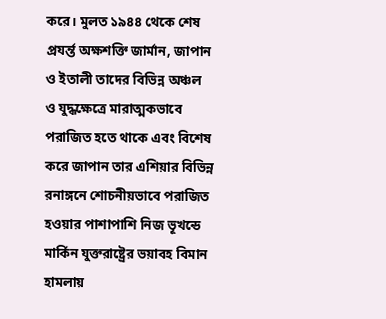করে। মুলত ১৯৪৪ থেকে শেষ প্রযর্ন্ত অক্ষশক্তি জার্মান, জাপান ও ইতালী তাদের বিভিন্ন অঞ্চল ও যুদ্ধক্ষেত্রে মারাত্মকভাবে পরাজিত হতে থাকে এবং বিশেষ করে জাপান তার এশিয়ার বিভিন্ন রনাঙ্গনে শোচনীয়ভাবে পরাজিত হওয়ার পাশাপাশি নিজ ভূখন্ডে মার্কিন যুক্তরাষ্ট্রের ভয়াবহ বিমান হামলায়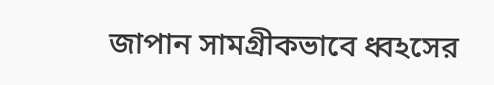জাপান সামগ্রীকভাবে ধ্বঽসের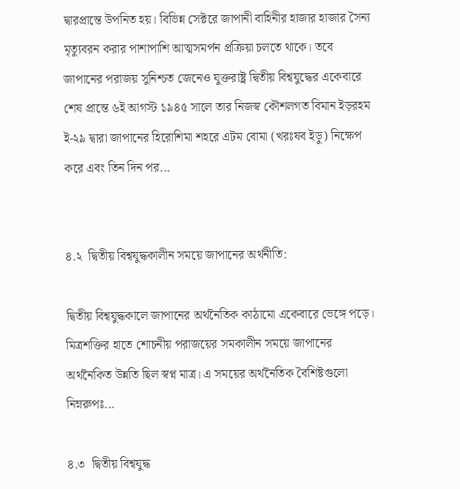দ্বারপ্রান্তে উপনিত হয়। বিভিন্ন সেক্টরে জাপানী বাহিনীর হাজার হাজার সৈন্য মৃত্যুবরন করার পাশাপাশি আত্মসমর্পন প্রক্রিয়া চলতে থাকে। তবে জাপানের পরাজয় সুনিশ্চত জেনেও যুক্তরাষ্ট্র দ্বিতীয় বিশ্বযুদ্ধের একেবারে শেষ প্রান্তে ৬ই আগস্ট ১৯৪৫ সালে তার নিজস্ব কৌশলগত বিমান ইড়রহম ই-২৯ দ্বারা জাপানের হিরোশিমা শহরে এটম বোমা (খরঃষব ইড়ু) নিক্ষেপ করে এবং তিন দিন পর...


৪.২  দ্বিতীয় বিশ্বযুদ্ধকালীন সময়ে জাপানের অর্থনীতি:

দ্বিতীয় বিশ্বযুদ্ধকালে জাপানের অর্থনৈতিক কাঠামো একেবারে ভেঙ্গে পড়ে। মিত্রশক্তির হাতে শোচনীয় পরাজয়ের সমকালীন সময়ে জাপানের অর্থনৈকিত উন্নতি ছিল স্বপ্ন মাত্র। এ সময়ের অর্থনৈতিক বৈশিষ্টগুলো নিম্নরুপঃ...

৪.৩  দ্বিতীয় বিশ্বযুদ্ধ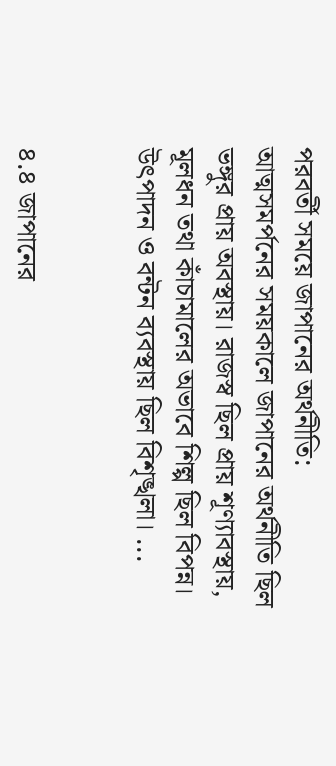পরবর্তী সময়ে জাপানের অর্থনীতি:
আত্মসমর্পনের সময়কালে জাপানের অর্থনীতি ছিল ভঙ্গুর প্রায় অবস্থায়। রাজস্ব ছিল প্রায় শূণ্যাবস্থায়, মূলধন তথা কাঁচামালের অভাবে শিল্প ছিল বিপন্ন। উৎপাদন ও বন্টন ব্যবস্থায় ছিল বিশৃঙ্খলা। ...


৪.৪ জাপানের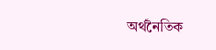অর্থনৈতিক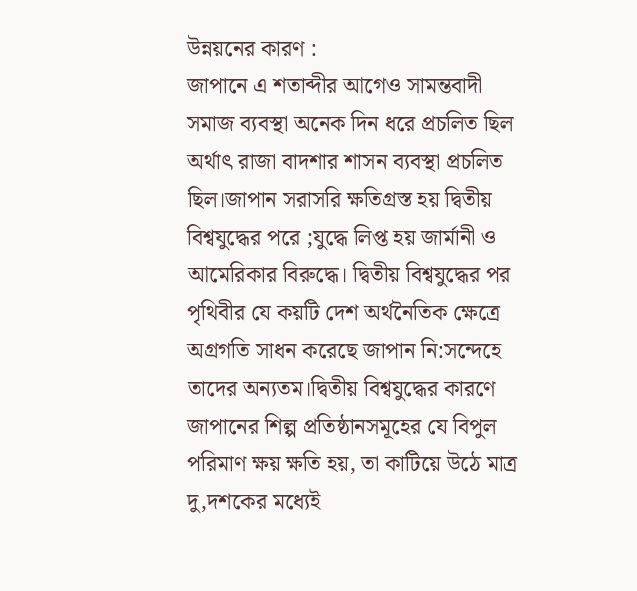উন্নয়নের কারণ :
জাপানে এ শতাব্দীর আগেও সামন্তবাদী সমাজ ব্যবস্থা অনেক দিন ধরে প্রচলিত ছিল অর্থাৎ রাজা বাদশার শাসন ব্যবস্থা প্রচলিত ছিল।জাপান সরাসরি ক্ষতিগ্রস্ত হয় দ্বিতীয় বিশ্বযুদ্ধের পরে ;যুদ্ধে লিপ্ত হয় জার্মানী ও আমেরিকার বিরুদ্ধে। দ্বিতীয় বিশ্বযুদ্ধের পর পৃথিবীর যে কয়টি দেশ অর্থনৈতিক ক্ষেত্রে অগ্রগতি সাধন করেছে জাপান নি:সন্দেহে তাদের অন্যতম।দ্বিতীয় বিশ্বযুদ্ধের কারণে জাপানের শিল্প প্রতিষ্ঠানসমূহের যে বিপুল পরিমাণ ক্ষয় ক্ষতি হয়, তা কাটিয়ে উঠে মাত্র দু,দশকের মধ্যেই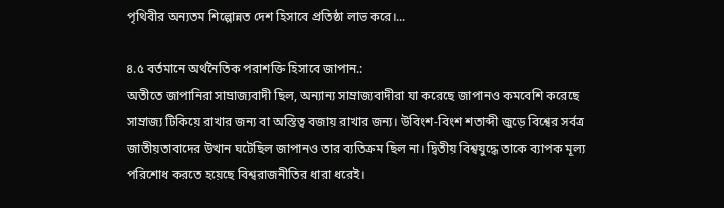পৃথিবীর অন্যতম শিল্পোন্নত দেশ হিসাবে প্রতিষ্ঠা লাভ করে।...

৪.৫ বর্তমানে অর্থনৈতিক পরাশক্তি হিসাবে জাপান.:
অতীতে জাপানিরা সাম্রাজ্যবাদী ছিল, অন্যান্য সাম্রাজ্যবাদীরা যা করেছে জাপানও কমবেশি করেছে সাম্রাজ্য টিকিয়ে রাখার জন্য বা অস্তিত্ব বজায় রাখার জন্য। উবিংশ-বিংশ শতাব্দী জুড়ে বিশ্বের সর্বত্র জাতীয়তাবাদের উত্থান ঘটেছিল জাপানও তার ব্যতিক্রম ছিল না। দ্বিতীয় বিশ্বযুদ্ধে তাকে ব্যাপক মূল্য পরিশোধ করতে হয়েছে বিশ্বরাজনীতির ধারা ধরেই।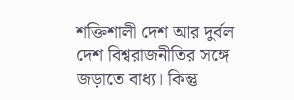শক্তিশালী দেশ আর দুর্বল দেশ বিশ্বরাজনীতির সঙ্গে জড়াতে বাধ্য। কিন্তু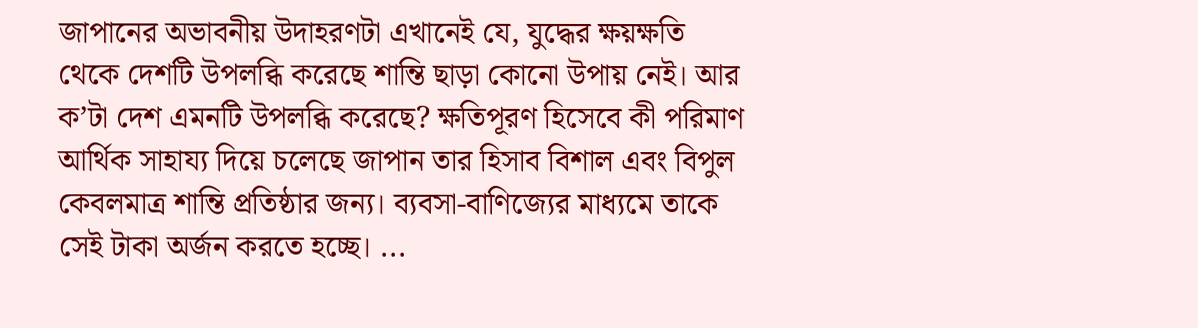জাপানের অভাবনীয় উদাহরণটা এখানেই যে, যুদ্ধের ক্ষয়ক্ষতি থেকে দেশটি উপলব্ধি করেছে শান্তি ছাড়া কোনো উপায় নেই। আর ক’টা দেশ এমনটি উপলব্ধি করেছে? ক্ষতিপূরণ হিসেবে কী পরিমাণ আর্থিক সাহায্য দিয়ে চলেছে জাপান তার হিসাব বিশাল এবং বিপুল কেবলমাত্র শান্তি প্রতিষ্ঠার জন্য। ব্যবসা-বাণিজ্যের মাধ্যমে তাকে সেই টাকা অর্জন করতে হচ্ছে। ...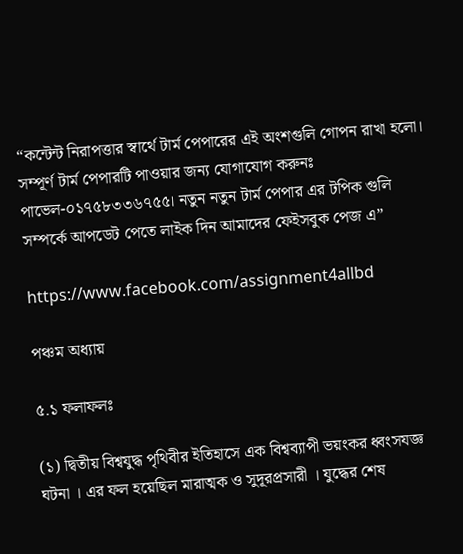“কন্টেন্ট নিরাপত্তার স্বার্থে টার্ম পেপারের এই অংশগুলি গোপন রাখা হলো। সম্পূর্ণ টার্ম পেপারটি পাওয়ার জন্য যোগাযোগ করুনঃ পাভেল-০১৭৫৮৩৩৬৭৫৫। নতুন নতুন টার্ম পেপার এর টপিক গুলি সম্পর্কে আপডেট পেতে লাইক দিন আমাদের ফেইসবুক পেজ এ”

https://www.facebook.com/assignment4allbd

পঞ্চম অধ্যায়

৫.১ ফলাফলঃ

(১) দ্বিতীয় বিশ্বযুদ্ধ পৃথিবীর ইতিহাসে এক বিশ্বব্যাপী ভয়ংকর ধ্বংসযজ্ঞ ঘটনা । এর ফল হয়েছিল মারাত্মক ও সুদূরপ্রসারী । যুদ্ধের শেষ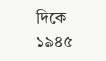দিকে ১৯৪৫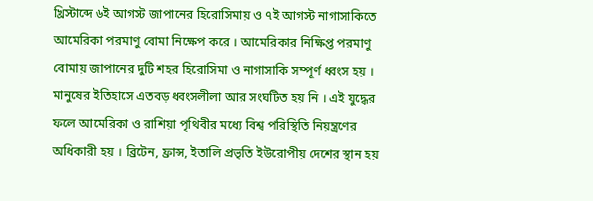খ্রিস্টাব্দে ৬ই আগস্ট জাপানের হিরোসিমায় ও ৭ই আগস্ট নাগাসাকিতে আমেরিকা পরমাণু বোমা নিক্ষেপ করে । আমেরিকার নিক্ষিপ্ত পরমাণু বোমায় জাপানের দুটি শহর হিরোসিমা ও নাগাসাকি সম্পূর্ণ ধ্বংস হয় । মানুষের ইতিহাসে এতবড় ধ্বংসলীলা আর সংঘটিত হয় নি । এই যুদ্ধের ফলে আমেরিকা ও রাশিয়া পৃথিবীর মধ্যে বিশ্ব পরিস্থিতি নিয়ন্ত্রণের অধিকারী হয় । ব্রিটেন, ফ্রান্স, ইতালি প্রভৃতি ইউরোপীয় দেশের স্থান হয়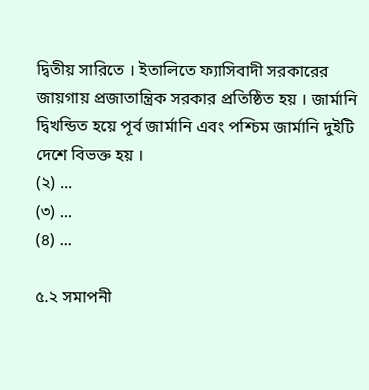দ্বিতীয় সারিতে । ইতালিতে ফ্যাসিবাদী সরকারের জায়গায় প্রজাতান্ত্রিক সরকার প্রতিষ্ঠিত হয় । জার্মানি দ্বিখন্ডিত হয়ে পূর্ব জার্মানি এবং পশ্চিম জার্মানি দুইটি দেশে বিভক্ত হয় ।
(২) ...
(৩) ...
(৪) ...

৫.২ সমাপনী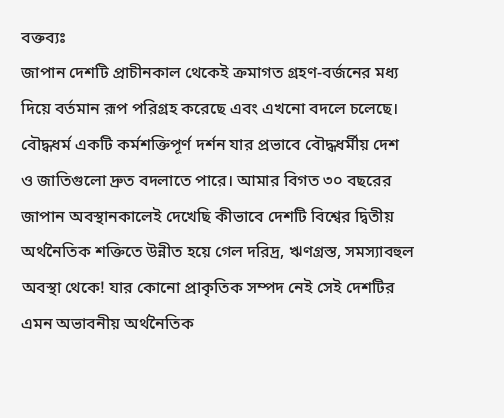বক্তব্যঃ
জাপান দেশটি প্রাচীনকাল থেকেই ক্রমাগত গ্রহণ-বর্জনের মধ্য দিয়ে বর্তমান রূপ পরিগ্রহ করেছে এবং এখনো বদলে চলেছে। বৌদ্ধধর্ম একটি কর্মশক্তিপূর্ণ দর্শন যার প্রভাবে বৌদ্ধধর্মীয় দেশ ও জাতিগুলো দ্রুত বদলাতে পারে। আমার বিগত ৩০ বছরের জাপান অবস্থানকালেই দেখেছি কীভাবে দেশটি বিশ্বের দ্বিতীয় অর্থনৈতিক শক্তিতে উন্নীত হয়ে গেল দরিদ্র, ঋণগ্রস্ত, সমস্যাবহুল অবস্থা থেকে! যার কোনো প্রাকৃতিক সম্পদ নেই সেই দেশটির এমন অভাবনীয় অর্থনৈতিক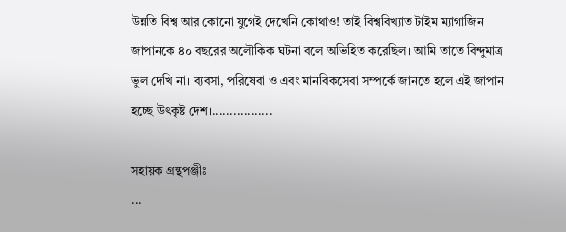উন্নতি বিশ্ব আর কোনো যুগেই দেখেনি কোথাও! তাই বিশ্ববিখ্যাত টাইম ম্যাগাজিন জাপানকে ৪০ বছরের অলৌকিক ঘটনা বলে অভিহিত করেছিল। আমি তাতে বিন্দুমাত্র ভুল দেখি না। ব্যবসা, পরিষেবা ও এবং মানবিকসেবা সম্পর্কে জানতে হলে এই জাপান হচ্ছে উৎকৃষ্ট দেশ।.................

সহায়ক গ্রন্থপঞ্জীঃ
...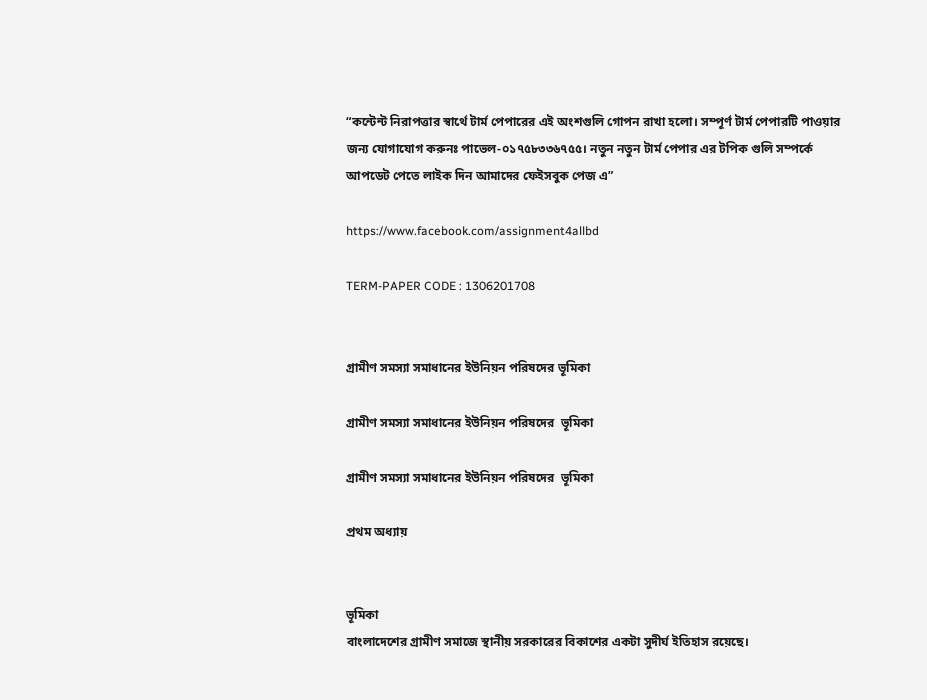“কন্টেন্ট নিরাপত্তার স্বার্থে টার্ম পেপারের এই অংশগুলি গোপন রাখা হলো। সম্পূর্ণ টার্ম পেপারটি পাওয়ার জন্য যোগাযোগ করুনঃ পাভেল-০১৭৫৮৩৩৬৭৫৫। নতুন নতুন টার্ম পেপার এর টপিক গুলি সম্পর্কে আপডেট পেতে লাইক দিন আমাদের ফেইসবুক পেজ এ”

https://www.facebook.com/assignment4allbd

TERM-PAPER CODE : 1306201708


গ্রামীণ সমস্যা সমাধানের ইউনিয়ন পরিষদের ভূমিকা

গ্রামীণ সমস্যা সমাধানের ইউনিয়ন পরিষদের  ভূমিকা

গ্রামীণ সমস্যা সমাধানের ইউনিয়ন পরিষদের  ভূমিকা

প্রথম অধ্যায়


ভূমিকা
বাংলাদেশের গ্রামীণ সমাজে স্থানীয় সরকারের বিকাশের একটা সুদীর্ঘ ইতিহাস রয়েছে।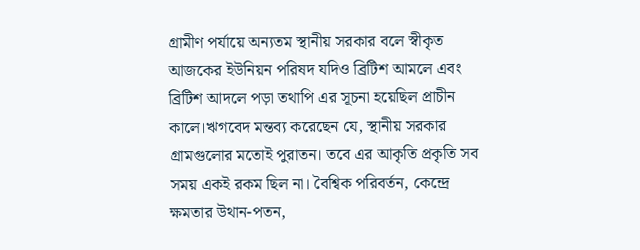গ্রামীণ পর্যায়ে অন্যতম স্থানীয় সরকার বলে স্বীকৃত আজকের ইউনিয়ন পরিষদ যদিও ব্রিটিশ আমলে এবং ব্রিটিশ আদলে পড়া তথাপি এর সূচনা হয়েছিল প্রাচীন কালে।ঋগবেদ মন্তব্য করেছেন যে, স্থানীয় সরকার গ্রামগুলোর মতোই পুরাতন। তবে এর আকৃতি প্রকৃতি সব সময় একই রকম ছিল না। বৈশ্বিক পরিবর্তন, কেন্দ্রে ক্ষমতার উথান-পতন,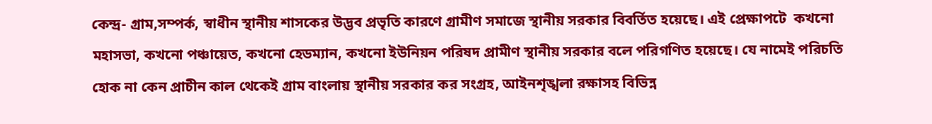কেন্দ্র- গ্রাম,সম্পর্ক, স্বাধীন স্থানীয় শাসকের উদ্ভব প্রভৃতি কারণে গ্রামীণ সমাজে স্থানীয় সরকার বিবর্তিত হয়েছে। এই প্রেক্ষাপটে  কখনো মহাসভা, কখনো পঞ্চায়েত, কখনো হেডম্যান, কখনো ইউনিয়ন পরিষদ প্রামীণ স্থানীয় সরকার বলে পরিগণিত হয়েছে। যে নামেই পরিচতি হোক না কেন প্রাচীন কাল থেকেই গ্রাম বাংলায় স্থানীয় সরকার কর সংগ্রহ, আইনশৃঙ্খলা রক্ষাসহ বিভিন্ন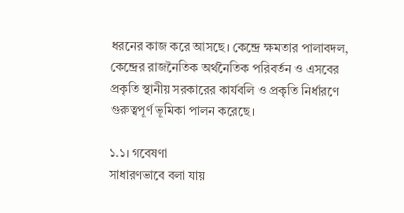ধরনের কাজ করে আসছে। কেন্দ্রে ক্ষমতার পালাবদল, কেন্দ্রের রাজনৈতিক অর্থনৈতিক পরিবর্তন ও এসবের প্রকৃতি স্থানীয় সরকারের কার্যবলি ও প্রকৃতি নির্ধারণে গুরুত্বপূর্ণ ভূমিকা পালন করেছে।

১.১। গবেষণা
সাধারণভাবে বলা যায়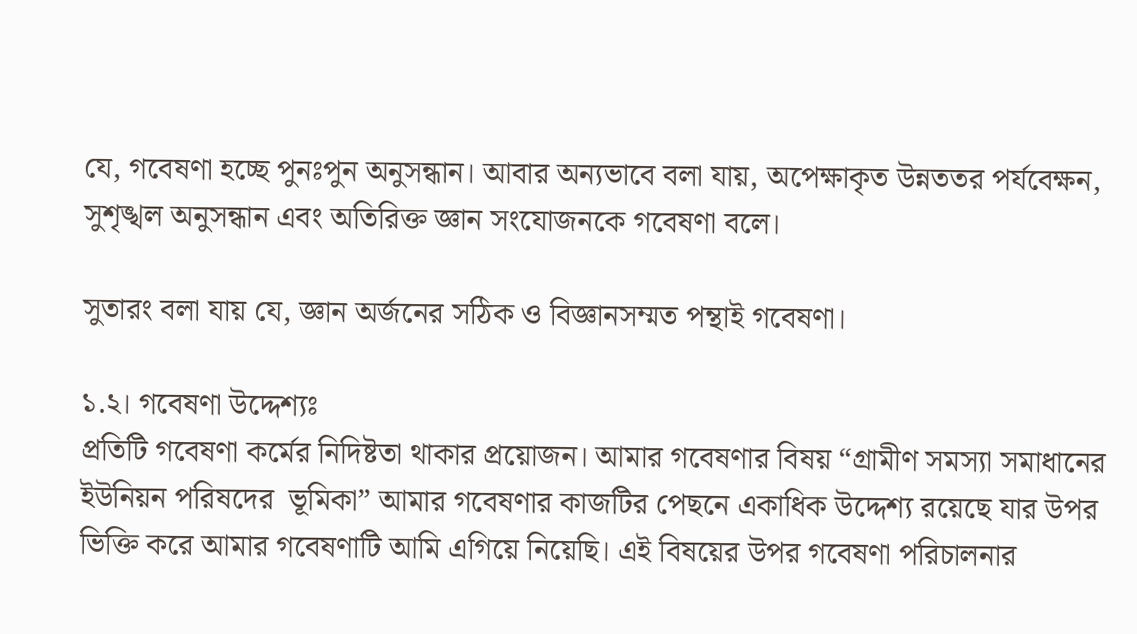যে, গবেষণা হচ্ছে পুনঃপুন অনুসন্ধান। আবার অন্যভাবে বলা যায়, অপেক্ষাকৃত উন্নততর পর্যবেক্ষন, সুশৃঙ্খল অনুসন্ধান এবং অতিরিক্ত জ্ঞান সংযোজনকে গবেষণা বলে।

সুতারং বলা যায় যে, জ্ঞান অর্জনের সঠিক ও বিজ্ঞানসম্মত পন্থাই গবেষণা।

১.২। গবেষণা উদ্দেশ্যঃ
প্রতিটি গবেষণা কর্মের নিদিষ্টতা থাকার প্রয়োজন। আমার গবেষণার বিষয় “গ্রামীণ সমস্যা সমাধানের ইউনিয়ন পরিষদের  ভূমিকা” আমার গবেষণার কাজটির পেছনে একাধিক উদ্দেশ্য রয়েছে যার উপর ভিক্তি করে আমার গবেষণাটি আমি এগিয়ে নিয়েছি। এই বিষয়ের উপর গবেষণা পরিচালনার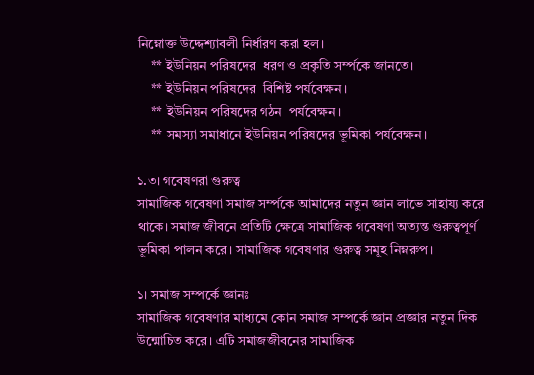নিম্নোক্ত উদ্দেশ্যাবলী নির্ধারণ করা হল।
    ** ইউনিয়ন পরিষদের  ধরণ ও প্রকৃতি সর্ম্পকে জানতে।
    ** ইউনিয়ন পরিষদের  বিশিষ্ট পর্যবেক্ষন।
    ** ইউনিয়ন পরিষদের গঠন  পর্যবেক্ষন।
    ** সমস্যা সমাধানে ইউনিয়ন পরিষদের ভূমিকা পর্যবেক্ষন।

১.৩। গবেষণরা গুরুত্ব
সামাজিক গবেষণা সমাজ সর্ম্পকে আমাদের নতুন জ্ঞান লাভে সাহায্য করে থাকে। সমাজ জীবনে প্রতিটি ক্ষেত্রে সামাজিক গবেষণা অত্যন্ত গুরুত্বপূর্ণ ভূমিকা পালন করে। সামাজিক গবেষণার গুরুত্ব সমূহ নিম্নরুপ।

১। সমাজ সম্পর্কে জ্ঞানঃ
সামাজিক গবেষণার মাধ্যমে কোন সমাজ সম্পর্কে জ্ঞান প্রজ্ঞার নতুন দিক উন্মোচিত করে। এটি সমাজজীবনের সামাজিক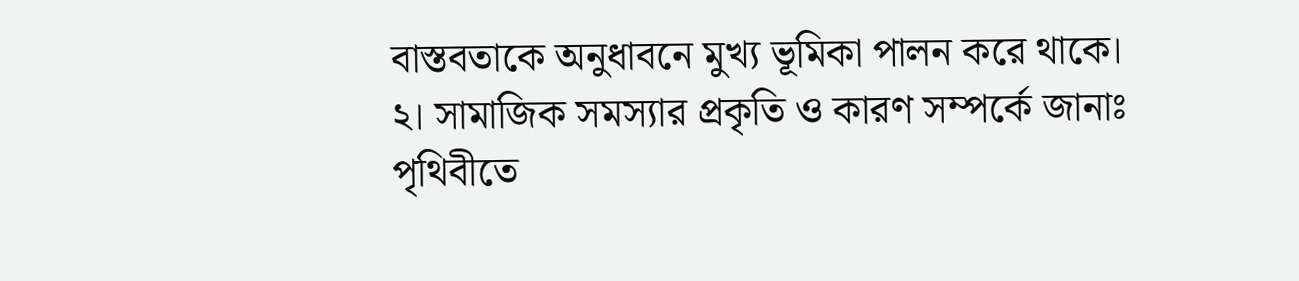বাস্তবতাকে অনুধাবনে মুখ্য ভূমিকা পালন করে থাকে।
২। সামাজিক সমস্যার প্রকৃতি ও কারণ সম্পর্কে জানাঃ
পৃথিবীতে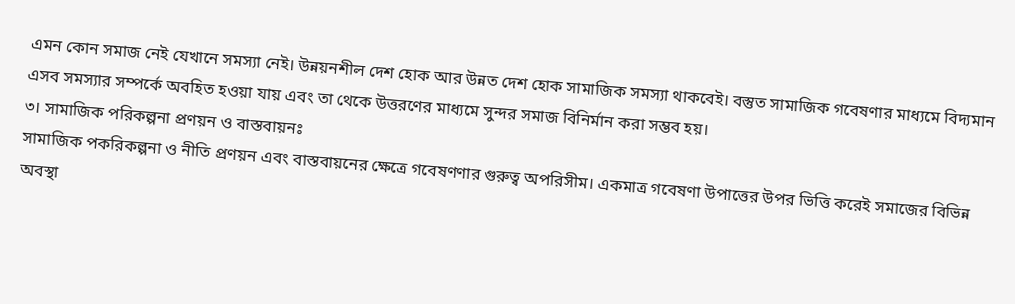এমন কোন সমাজ নেই যেখানে সমস্যা নেই। উন্নয়নশীল দেশ হোক আর উন্নত দেশ হোক সামাজিক সমস্যা থাকবেই। বস্তুত সামাজিক গবেষণার মাধ্যমে বিদ্যমান এসব সমস্যার সম্পর্কে অবহিত হওয়া যায় এবং তা থেকে উত্তরণের মাধ্যমে সুন্দর সমাজ বিনির্মান করা সম্ভব হয়।
৩। সামাজিক পরিকল্পনা প্রণয়ন ও বাস্তবায়নঃ
সামাজিক পকরিকল্পনা ও নীতি প্রণয়ন এবং বাস্তবায়নের ক্ষেত্রে গবেষণণার গুরুত্ব অপরিসীম। একমাত্র গবেষণা উপাত্তের উপর ভিত্তি করেই সমাজের বিভিন্ন অবস্থা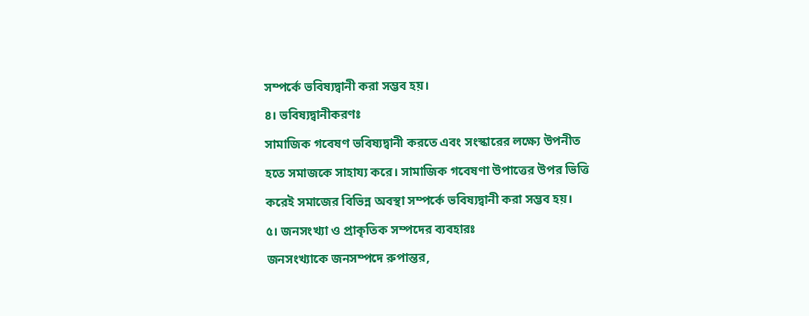সম্পর্কে ভবিষ্যদ্বানী করা সম্ভব হয়।
৪। ভবিষ্যদ্বানীকরণঃ
সামাজিক গবেষণ ভবিষ্যদ্বানী করতে এবং সংস্কারের লক্ষ্যে উপনীত হতে সমাজকে সাহায্য করে। সামাজিক গবেষণা উপাত্তের উপর ভিত্তি করেই সমাজের বিভিন্ন অবস্থা সম্পর্কে ভবিষ্যদ্বানী করা সম্ভব হয়।
৫। জনসংখ্যা ও প্রাকৃতিক সম্পদের ব্যবহারঃ
জনসংখ্যাকে জনসম্পদে রুপান্তর,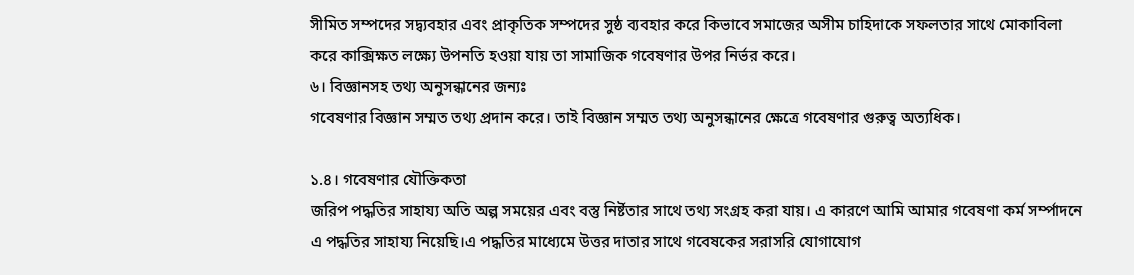সীমিত সম্পদের সদ্ব্যবহার এবং প্রাকৃতিক সম্পদের সুষ্ঠ ব্যবহার করে কিভাবে সমাজের অসীম চাহিদাকে সফলতার সাথে মোকাবিলা করে কাক্সিক্ষত লক্ষ্যে উপনতি হওয়া যায় তা সামাজিক গবেষণার উপর নির্ভর করে।
৬। বিজ্ঞানসহ তথ্য অনুসন্ধানের জন্যঃ
গবেষণার বিজ্ঞান সম্মত তথ্য প্রদান করে। তাই বিজ্ঞান সম্মত তথ্য অনুসন্ধানের ক্ষেত্রে গবেষণার গুরুত্ব অত্যধিক।

১.৪। গবেষণার যৌক্তিকতা
জরিপ পদ্ধতির সাহায্য অতি অল্প সময়ের এবং বস্তু নির্ষ্টতার সাথে তথ্য সংগ্রহ করা যায়। এ কারণে আমি আমার গবেষণা কর্ম সর্ম্পাদনে এ পদ্ধতির সাহায্য নিয়েছি।এ পদ্ধতির মাধ্যেমে উত্তর দাতার সাথে গবেষকের সরাসরি যোগাযোগ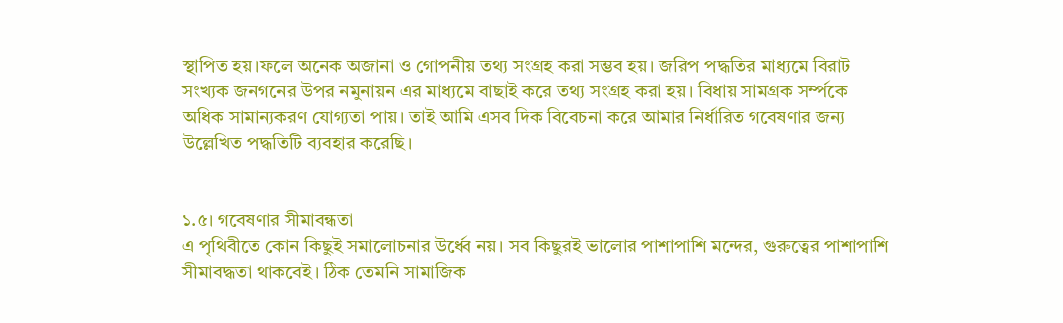স্থাপিত হয়।ফলে অনেক অজানা ও গোপনীয় তথ্য সংগ্রহ করা সম্ভব হয়। জরিপ পদ্ধতির মাধ্যমে বিরাট সংখ্যক জনগনের উপর নমুনায়ন এর মাধ্যমে বাছাই করে তথ্য সংগ্রহ করা হয়। বিধায় সামগ্রক সর্ম্পকে অধিক সামান্যকরণ যোগ্যতা পায়। তাই আমি এসব দিক বিবেচনা করে আমার নির্ধারিত গবেষণার জন্য উল্লেখিত পদ্ধতিটি ব্যবহার করেছি।


১.৫। গবেষণার সীমাবন্ধতা
এ পৃথিবীতে কোন কিছুই সমালোচনার উর্ধ্বে নয়। সব কিছুরই ভালোর পাশাপাশি মন্দের, গুরুত্বের পাশাপাশি সীমাবদ্ধতা থাকবেই। ঠিক তেমনি সামাজিক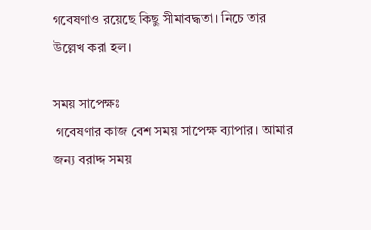গবেষণাও রয়েছে কিছু সীমাবদ্ধতা। নিচে তার উল্লেখ করা হল।

সময় সাপেক্ষঃ
 গবেষণার কাজ বেশ সময় সাপেক্ষ ব্যাপার। আমার জন্য বরাদ্দ সময়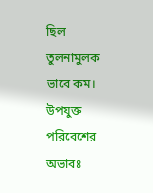ছিল তুলনামুলক ভাবে কম।
উপযুক্ত পরিবেশের অভাবঃ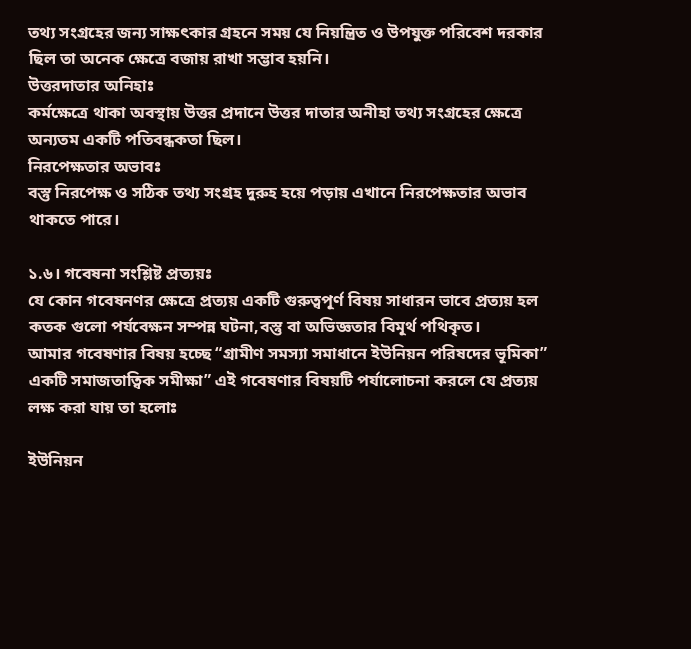তথ্য সংগ্রহের জন্য সাক্ষৎকার গ্রহনে সময় যে নিয়ন্ত্রিত ও উপযুক্ত পরিবেশ দরকার ছিল তা অনেক ক্ষেত্রে বজায় রাখা সম্ভাব হয়নি।
উত্তরদাতার অনিহাঃ
কর্মক্ষেত্রে থাকা অবস্থায় উত্তর প্রদানে উত্তর দাতার অনীহা তথ্য সংগ্রহের ক্ষেত্রে অন্যতম একটি পতিবন্ধকতা ছিল।
নিরপেক্ষতার অভাবঃ
বস্তু নিরপেক্ষ ও সঠিক তথ্য সংগ্রহ দুরুহ হয়ে পড়ায় এখানে নিরপেক্ষতার অভাব থাকতে পারে।

১.৬। গবেষনা সংশ্লিষ্ট প্রত্যয়ঃ
যে কোন গবেষনণর ক্ষেত্রে প্রত্যয় একটি গুরুত্বপূর্ণ বিষয় সাধারন ভাবে প্রত্যয় হল কতক গুলো পর্যবেক্ষন সম্পন্ন ঘটনা,বস্তু বা অভিজ্ঞতার বিমূর্থ পথিকৃত।
আমার গবেষণার বিষয় হচ্ছে “গ্রামীণ সমস্যা সমাধানে ইউনিয়ন পরিষদের ভূমিকা” একটি সমাজতাত্বিক সমীক্ষা” এই গবেষণার বিষয়টি পর্যালোচনা করলে যে প্রত্যয় লক্ষ করা যায় তা হলোঃ

ইউনিয়ন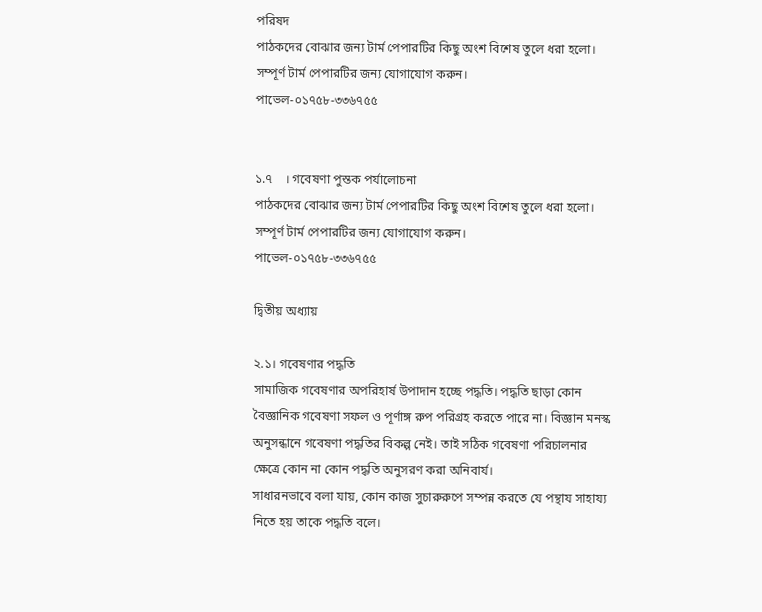পরিষদ
পাঠকদের বোঝার জন্য টার্ম পেপারটির কিছু অংশ বিশেষ তুলে ধরা হলো। সম্পূর্ণ টার্ম পেপারটির জন্য যোগাযোগ করুন।
পাভেল-০১৭৫৮-৩৩৬৭৫৫


১.৭    । গবেষণা পুস্তক পর্যালোচনা
পাঠকদের বোঝার জন্য টার্ম পেপারটির কিছু অংশ বিশেষ তুলে ধরা হলো। সম্পূর্ণ টার্ম পেপারটির জন্য যোগাযোগ করুন।
পাভেল-০১৭৫৮-৩৩৬৭৫৫

দ্বিতীয় অধ্যায়

২.১। গবেষণার পদ্ধতি
সামাজিক গবেষণার অপরিহার্ষ উপাদান হচ্ছে পদ্ধতি। পদ্ধতি ছাড়া কোন বৈজ্ঞানিক গবেষণা সফল ও পূর্ণাঙ্গ রুপ পরিগ্রহ করতে পারে না। বিজ্ঞান মনস্ক অনুসন্ধানে গবেষণা পদ্ধতির বিকল্প নেই। তাই সঠিক গবেষণা পরিচালনার ক্ষেত্রে কোন না কোন পদ্ধতি অনুসরণ করা অনিবার্য।
সাধারনভাবে বলা যায়, কোন কাজ সুচারুরুপে সম্পন্ন করতে যে পন্থায সাহায্য নিতে হয় তাকে পদ্ধতি বলে।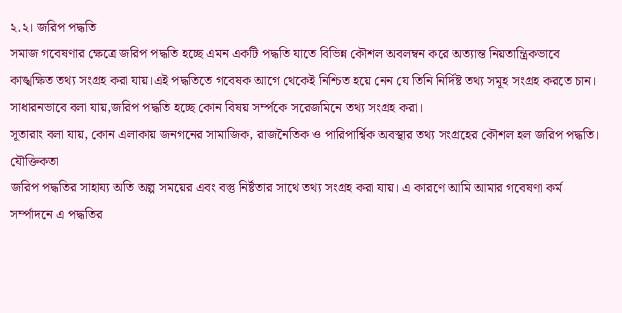২.২। জরিপ পদ্ধতি
সমাজ গবেষণার ক্ষেত্রে জরিপ পদ্ধতি হচ্ছে এমন একটি পদ্ধতি যাতে বিভিন্ন কৌশল অবলম্বন করে অত্যান্ত নিয়তান্ত্রিকভাবে কাঙ্খক্ষিত তথ্য সংগ্রহ করা যায়।এই পদ্ধতিতে গবেষক আগে থেকেই নিশ্চিত হয়ে নেন যে তিনি নির্দিষ্ট তথ্য সমূহ সংগ্রহ করতে চান।
সাধারনভাবে বলা যায়,জরিপ পদ্ধতি হচ্ছে কোন বিষয় সর্ম্পকে সরেজমিনে তথ্য সংগ্রহ করা।
সূতারাং বলা যায়, কোন এলাকায় জনগনের সামাজিক, রাজনৈতিক ও পারিপার্শ্বিক অবস্থার তথ্য সংগ্রহের কৌশল হল জরিপ পদ্ধতি।
যৌক্তিকতা
জরিপ পদ্ধতির সাহায্য অতি অল্প সময়ের এবং বস্তু নির্ষ্টতার সাথে তথ্য সংগ্রহ করা যায়। এ কারণে আমি আমার গবেষণা কর্ম সর্ম্পাদনে এ পদ্ধতির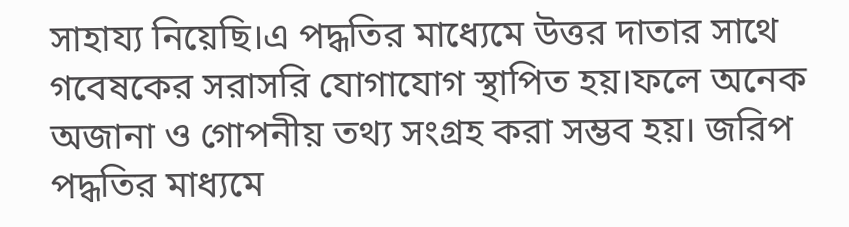সাহায্য নিয়েছি।এ পদ্ধতির মাধ্যেমে উত্তর দাতার সাথে গবেষকের সরাসরি যোগাযোগ স্থাপিত হয়।ফলে অনেক অজানা ও গোপনীয় তথ্য সংগ্রহ করা সম্ভব হয়। জরিপ পদ্ধতির মাধ্যমে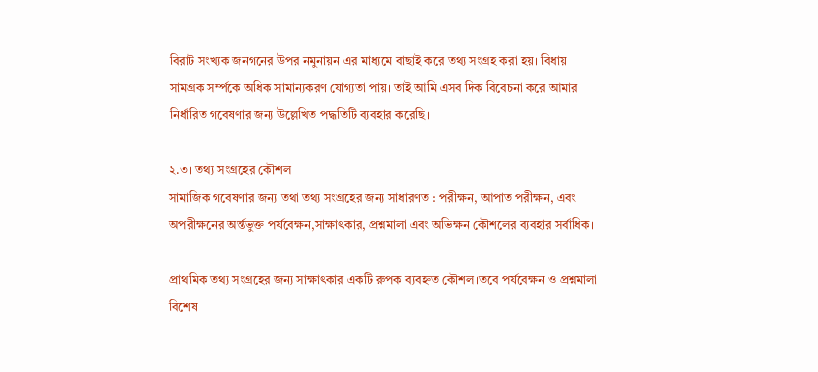বিরাট সংখ্যক জনগনের উপর নমুনায়ন এর মাধ্যমে বাছাই করে তথ্য সংগ্রহ করা হয়। বিধায় সামগ্রক সর্ম্পকে অধিক সামান্যকরণ যোগ্যতা পায়। তাই আমি এসব দিক বিবেচনা করে আমার নির্ধারিত গবেষণার জন্য উল্লেখিত পদ্ধতিটি ব্যবহার করেছি।

২.৩। তথ্য সংগ্রহের কৌশল
সামাজিক গবেষণার জন্য তথা তথ্য সংগ্রহের জন্য সাধারণত : পরীক্ষন, আপাত পরীক্ষন, এবং অপরীক্ষনের অর্ন্তভুক্ত পর্যবেক্ষন,সাক্ষাৎকার, প্রশ্নমালা এবং অভিক্ষন কৌশলের ব্যবহার সর্বাধিক।

প্রাথমিক তথ্য সংগ্রহের জন্য সাক্ষাৎকার একটি রুপক ব্যবহ্নত কৌশল।তবে পর্যবেক্ষন ও প্রশ্নমালা বিশেষ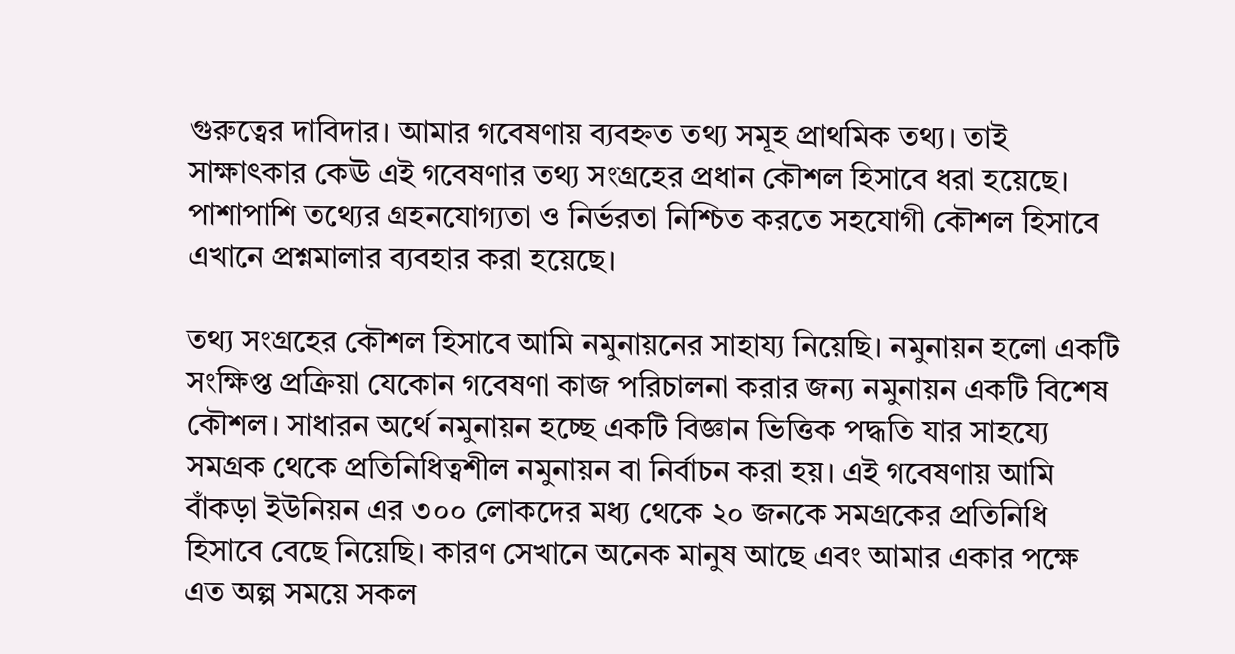গুরুত্বের দাবিদার। আমার গবেষণায় ব্যবহ্নত তথ্য সমূহ প্রাথমিক তথ্য। তাই সাক্ষাৎকার কেঊ এই গবেষণার তথ্য সংগ্রহের প্রধান কৌশল হিসাবে ধরা হয়েছে। পাশাপাশি তথ্যের গ্রহনযোগ্যতা ও নির্ভরতা নিশ্চিত করতে সহযোগী কৌশল হিসাবে এখানে প্রশ্নমালার ব্যবহার করা হয়েছে।

তথ্য সংগ্রহের কৌশল হিসাবে আমি নমুনায়নের সাহায্য নিয়েছি। নমুনায়ন হলো একটি সংক্ষিপ্ত প্রক্রিয়া যেকোন গবেষণা কাজ পরিচালনা করার জন্য নমুনায়ন একটি বিশেষ কৌশল। সাধারন অর্থে নমুনায়ন হচ্ছে একটি বিজ্ঞান ভিত্তিক পদ্ধতি যার সাহয্যে সমগ্রক থেকে প্রতিনিধিত্বশীল নমুনায়ন বা নির্বাচন করা হয়। এই গবেষণায় আমি বাঁকড়া ইউনিয়ন এর ৩০০ লোকদের মধ্য থেকে ২০ জনকে সমগ্রকের প্রতিনিধি হিসাবে বেছে নিয়েছি। কারণ সেখানে অনেক মানুষ আছে এবং আমার একার পক্ষে এত অল্প সময়ে সকল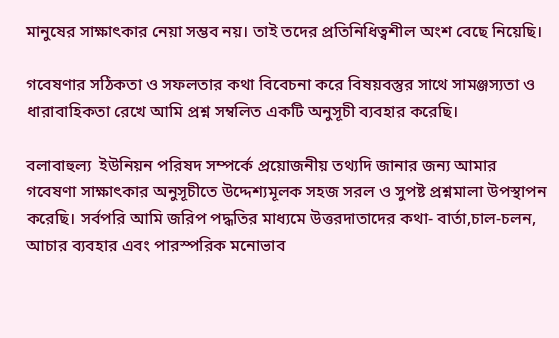মানুষের সাক্ষাৎকার নেয়া সম্ভব নয়। তাই তদের প্রতিনিধিত্বশীল অংশ বেছে নিয়েছি।

গবেষণার সঠিকতা ও সফলতার কথা বিবেচনা করে বিষয়বস্তুর সাথে সামঞ্জস্যতা ও ধারাবাহিকতা রেখে আমি প্রশ্ন সম্বলিত একটি অনুসূচী ব্যবহার করেছি।

বলাবাহুল্য  ইউনিয়ন পরিষদ সম্পর্কে প্রয়োজনীয় তথ্যদি জানার জন্য আমার গবেষণা সাক্ষাৎকার অনুসূচীতে উদ্দেশ্যমূলক সহজ সরল ও সুপষ্ট প্রশ্নমালা উপস্থাপন করেছি। সর্বপরি আমি জরিপ পদ্ধতির মাধ্যমে উত্তরদাতাদের কথা- বার্তা,চাল-চলন, আচার ব্যবহার এবং পারস্পরিক মনোভাব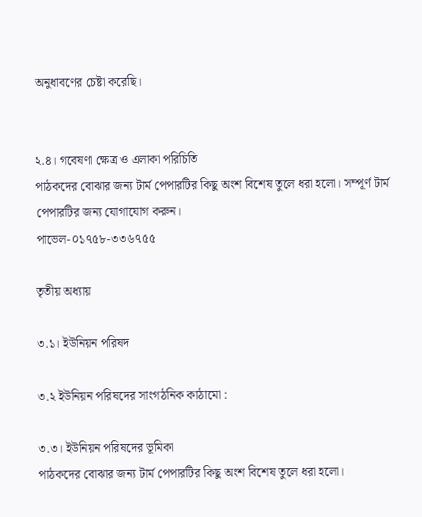অনুধাবণের চেষ্টা করেছি।


২.৪। গবেষণা ক্ষেত্র ও এলাকা পরিচিতি
পাঠকদের বোঝার জন্য টার্ম পেপারটির কিছু অংশ বিশেষ তুলে ধরা হলো। সম্পূর্ণ টার্ম পেপারটির জন্য যোগাযোগ করুন।
পাভেল-০১৭৫৮-৩৩৬৭৫৫

তৃতীয় অধ্যায়

৩.১। ইউনিয়ন পরিষদ

৩.২ ইউনিয়ন পরিষদের সাংগঠনিক কাঠামো :

৩.৩। ইউনিয়ন পরিষদের ভূমিকা
পাঠকদের বোঝার জন্য টার্ম পেপারটির কিছু অংশ বিশেষ তুলে ধরা হলো।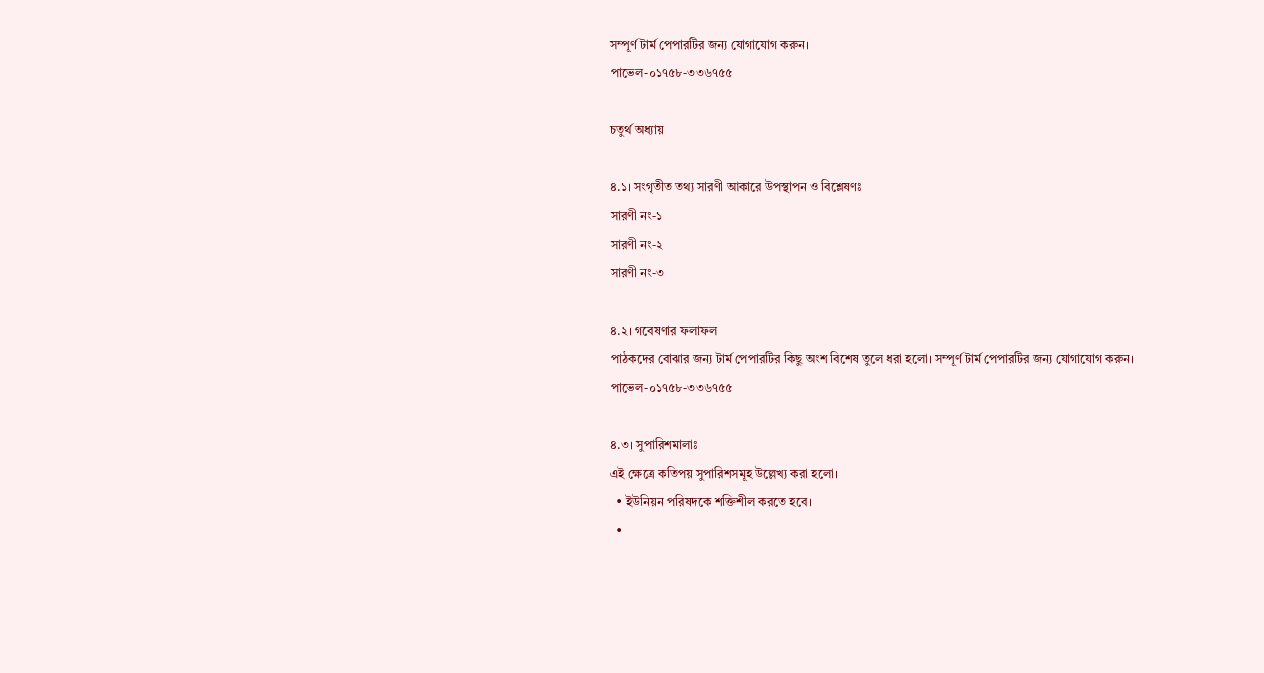সম্পূর্ণ টার্ম পেপারটির জন্য যোগাযোগ করুন।
পাভেল-০১৭৫৮-৩৩৬৭৫৫

চতুর্থ অধ্যায়

৪.১। সংগৃতীত তথ্য সারণী আকারে উপস্থাপন ও বিশ্লেষণঃ
সারণী নং-১
সারণী নং-২
সারণী নং-৩

৪.২। গবেষণার ফলাফল
পাঠকদের বোঝার জন্য টার্ম পেপারটির কিছু অংশ বিশেষ তুলে ধরা হলো। সম্পূর্ণ টার্ম পেপারটির জন্য যোগাযোগ করুন।
পাভেল-০১৭৫৮-৩৩৬৭৫৫

৪.৩। সুপারিশমালাঃ
এই ক্ষেত্রে কতিপয় সুপারিশসমূহ উল্লেখ্য করা হলো।
  • ইউনিয়ন পরিষদকে শক্তিশীল করতে হবে।
  •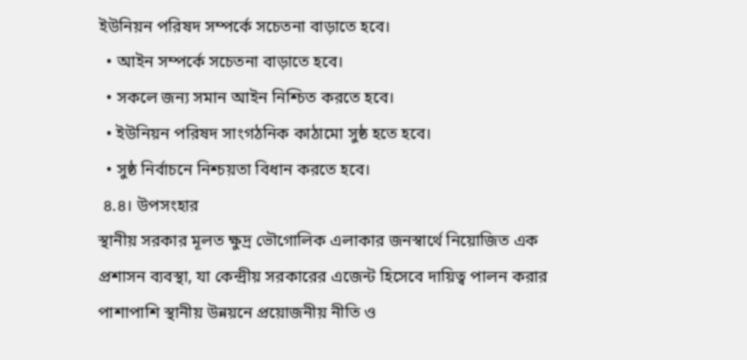ইউনিয়ন পরিষদ সম্পর্কে সচেতনা বাড়াতে হবে।
  • আইন সম্পর্কে সচেতনা বাড়াতে হবে।
  • সকলে জন্য সমান আইন নিশ্চিত করতে হবে।
  • ইউনিয়ন পরিষদ সাংগঠনিক কাঠামো সুষ্ঠ হতে হবে।
  • সুষ্ঠ নির্বাচনে নিশ্চয়তা বিধান করতে হবে।
 ৪.৪। উপসংহার
স্থানীয় সরকার মূলত ক্ষুদ্র ভৌগোলিক এলাকার জনস্বার্থে নিয়োজিত এক প্রশাসন ব্যবস্থা, যা কেন্দ্রীয় সরকারের এজেন্ট হিসেবে দায়িত্ব পালন করার পাশাপাশি স্থানীয় উন্নয়নে প্রয়োজনীয় নীতি ও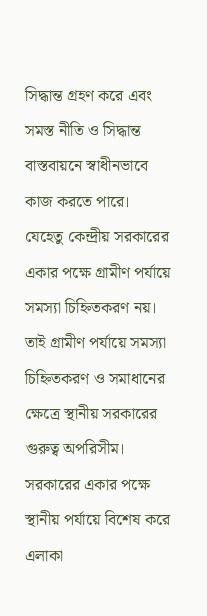সিদ্ধান্ত গ্রহণ করে এবং সমস্ত নীতি ও সিদ্ধান্ত বাস্তবায়নে স্বাধীনভাবে কাজ করতে পারে। যেহেতু কেন্দ্রীয় সরকারের একার পক্ষে গ্রামীণ পর্যায়ে সমস্যা চিহ্নিতকরণ নয়। তাই গ্রামীণ পর্যায়ে সমস্যা চিহ্নিতকরণ ও সমাধানের ক্ষেত্রে স্থানীয় সরকারের গুরুত্ব অপরিসীম। সরকারের একার পক্ষে স্থানীয় পর্যায়ে বিশেষ করে এলাকা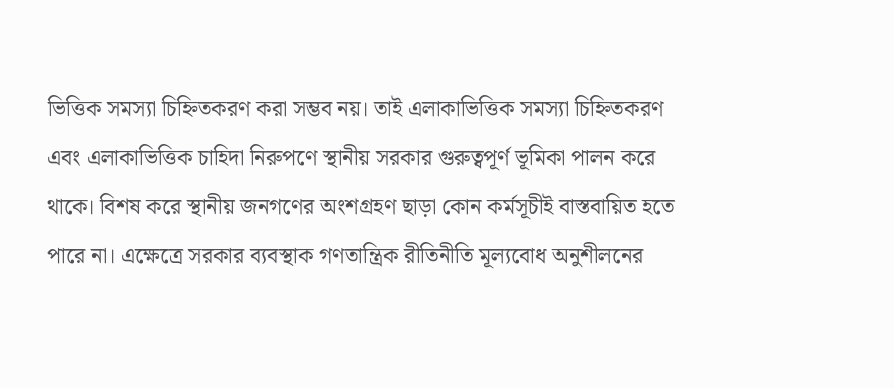ভিত্তিক সমস্যা চিহ্নিতকরণ করা সম্ভব নয়। তাই এলাকাভিত্তিক সমস্যা চিহ্নিতকরণ এবং এলাকাভিত্তিক চাহিদা নিরুপণে স্থানীয় সরকার গুরুত্বপূর্ণ ভূমিকা পালন করে থাকে। বিশষ করে স্থানীয় জনগণের অংশগ্রহণ ছাড়া কোন কর্মসূচীই বাস্তবায়িত হতে পারে না। এক্ষেত্রে সরকার ব্যবস্থাক গণতান্ত্রিক রীতিনীতি মূল্যবোধ অনুশীলনের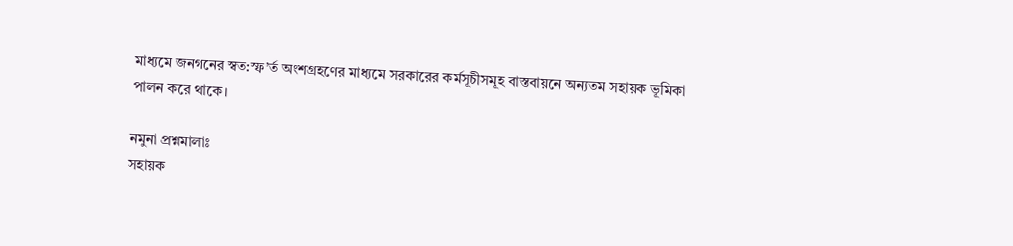মাধ্যমে জনগনের স্বত:স্ফ’র্ত অংশগ্রহণের মাধ্যমে সরকারের কর্মসূচীসমূহ বাস্তবায়নে অন্যতম সহায়ক ভূমিকা পালন করে থাকে।

নমুনা প্রশ্নমালাঃ
সহায়ক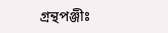গ্রন্থপঞ্জীঃ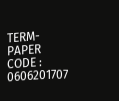TERM-PAPER CODE : 0606201707